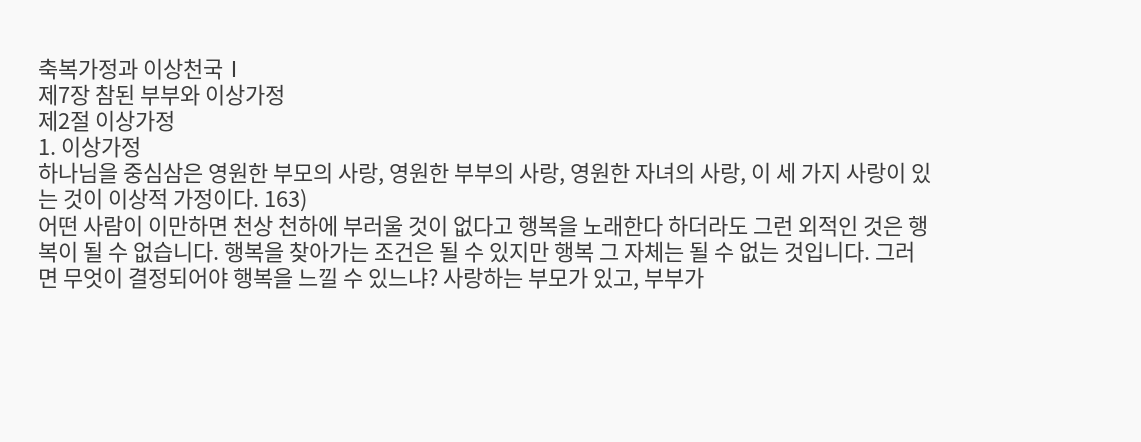축복가정과 이상천국Ⅰ
제7장 참된 부부와 이상가정
제2절 이상가정
1. 이상가정
하나님을 중심삼은 영원한 부모의 사랑, 영원한 부부의 사랑, 영원한 자녀의 사랑, 이 세 가지 사랑이 있는 것이 이상적 가정이다. 163)
어떤 사람이 이만하면 천상 천하에 부러울 것이 없다고 행복을 노래한다 하더라도 그런 외적인 것은 행복이 될 수 없습니다. 행복을 찾아가는 조건은 될 수 있지만 행복 그 자체는 될 수 없는 것입니다. 그러면 무엇이 결정되어야 행복을 느낄 수 있느냐? 사랑하는 부모가 있고, 부부가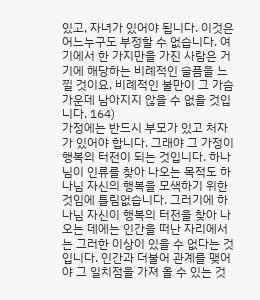있고, 자녀가 있어야 됩니다. 이것은 어느누구도 부정할 수 없습니다. 여기에서 한 가지만을 가진 사람은 거기에 해당하는 비례적인 슬픔을 느낄 것이요, 비례적인 불만이 그 가슴 가운데 남아지지 않을 수 없을 것입니다. 164)
가정에는 반드시 부모가 있고 처자가 있어야 합니다. 그래야 그 가정이 행복의 터전이 되는 것입니다. 하나님이 인류를 찾아 나오는 목적도 하나님 자신의 행복을 모색하기 위한 것임에 틀림없습니다. 그러기에 하나님 자신이 행복의 터전을 찾아 나오는 데에는 인간을 떠난 자리에서는 그러한 이상이 있을 수 없다는 것입니다. 인간과 더불어 관계를 맺어야 그 일치점을 가져 올 수 있는 것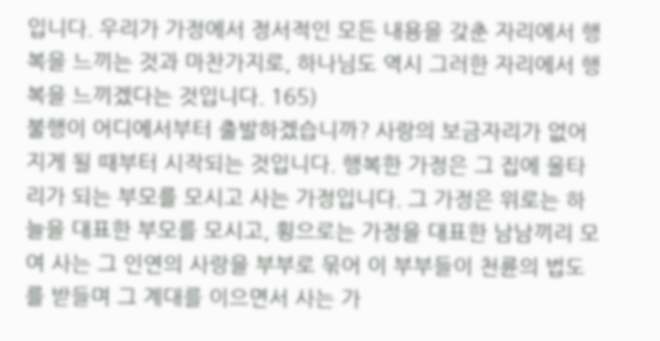입니다. 우리가 가정에서 정서적인 모든 내용을 갖춘 자리에서 행복을 느끼는 것과 마찬가지로, 하나님도 역시 그러한 자리에서 행복을 느끼겠다는 것입니다. 165)
불행이 어디에서부터 출발하겠습니까? 사랑의 보금자리가 없어지게 될 때부터 시작되는 것입니다. 행복한 가정은 그 집에 울타리가 되는 부모를 모시고 사는 가정입니다. 그 가정은 위로는 하늘을 대표한 부모를 모시고, 횡으로는 가정을 대표한 남남끼리 모여 사는 그 인연의 사랑을 부부로 묶어 이 부부들이 천륜의 법도를 받들며 그 계대를 이으면서 사는 가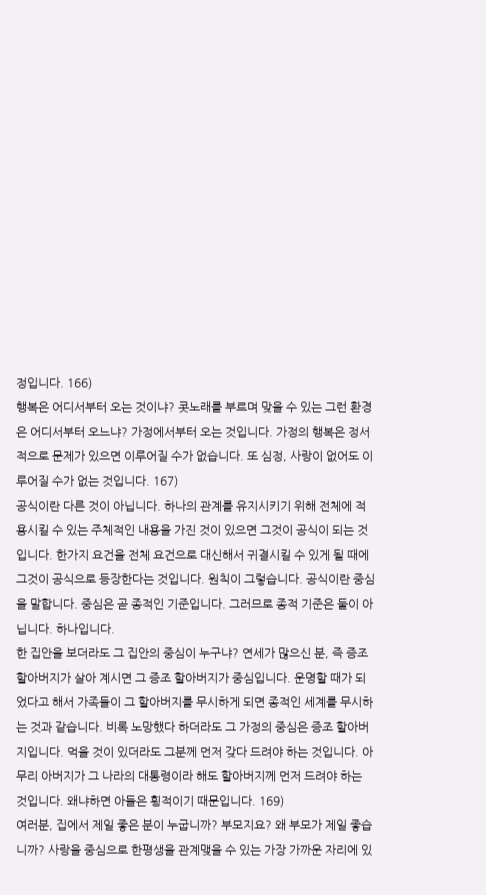정입니다. 166)
행복은 어디서부터 오는 것이냐? 콧노래를 부르며 맞을 수 있는 그런 환경은 어디서부터 오느냐? 가정에서부터 오는 것입니다. 가정의 행복은 정서적으로 문제가 있으면 이루어질 수가 없습니다. 또 심정, 사랑이 없어도 이루어질 수가 없는 것입니다. 167)
공식이란 다른 것이 아닙니다. 하나의 관계를 유지시키기 위해 전체에 적용시킬 수 있는 주체적인 내용을 가진 것이 있으면 그것이 공식이 되는 것입니다. 한가지 요건을 전체 요건으로 대신해서 귀결시킬 수 있게 될 때에 그것이 공식으로 등장한다는 것입니다. 원칙이 그렇습니다. 공식이란 중심을 말합니다. 중심은 곧 종적인 기준입니다. 그러므로 종적 기준은 둘이 아닙니다. 하나입니다.
한 집안을 보더라도 그 집안의 중심이 누구냐? 연세가 많으신 분, 즉 증조 할아버지가 살아 계시면 그 증조 할아버지가 중심입니다. 운명할 때가 되었다고 해서 가족들이 그 할아버지를 무시하게 되면 종적인 세계를 무시하는 것과 같습니다. 비록 노망했다 하더라도 그 가정의 중심은 증조 할아버지입니다. 먹을 것이 있더라도 그분께 먼저 갖다 드려야 하는 것입니다. 아무리 아버지가 그 나라의 대통령이라 해도 할아버지께 먼저 드려야 하는 것입니다. 왜냐하면 아들은 횡적이기 때문입니다. 169)
여러분, 집에서 제일 좋은 분이 누굽니까? 부모지요? 왜 부모가 제일 좋습니까? 사랑을 중심으로 한평생을 관계맺을 수 있는 가장 가까운 자리에 있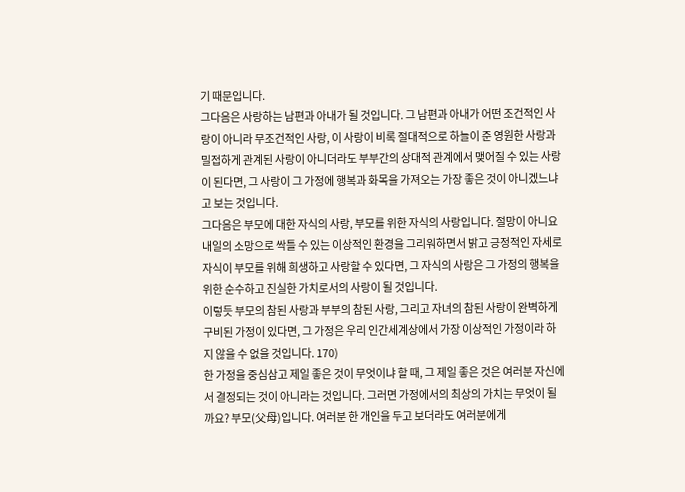기 때문입니다.
그다음은 사랑하는 남편과 아내가 될 것입니다. 그 남편과 아내가 어떤 조건적인 사랑이 아니라 무조건적인 사랑, 이 사랑이 비록 절대적으로 하늘이 준 영원한 사랑과 밀접하게 관계된 사랑이 아니더라도 부부간의 상대적 관계에서 맺어질 수 있는 사랑이 된다면, 그 사랑이 그 가정에 행복과 화목을 가져오는 가장 좋은 것이 아니겠느냐고 보는 것입니다.
그다음은 부모에 대한 자식의 사랑, 부모를 위한 자식의 사랑입니다. 절망이 아니요 내일의 소망으로 싹틀 수 있는 이상적인 환경을 그리워하면서 밝고 긍정적인 자세로 자식이 부모를 위해 희생하고 사랑할 수 있다면, 그 자식의 사랑은 그 가정의 행복을 위한 순수하고 진실한 가치로서의 사랑이 될 것입니다.
이렇듯 부모의 참된 사랑과 부부의 참된 사랑, 그리고 자녀의 참된 사랑이 완벽하게 구비된 가정이 있다면, 그 가정은 우리 인간세계상에서 가장 이상적인 가정이라 하지 않을 수 없을 것입니다. 170)
한 가정을 중심삼고 제일 좋은 것이 무엇이냐 할 때, 그 제일 좋은 것은 여러분 자신에서 결정되는 것이 아니라는 것입니다. 그러면 가정에서의 최상의 가치는 무엇이 될까요? 부모(父母)입니다. 여러분 한 개인을 두고 보더라도 여러분에게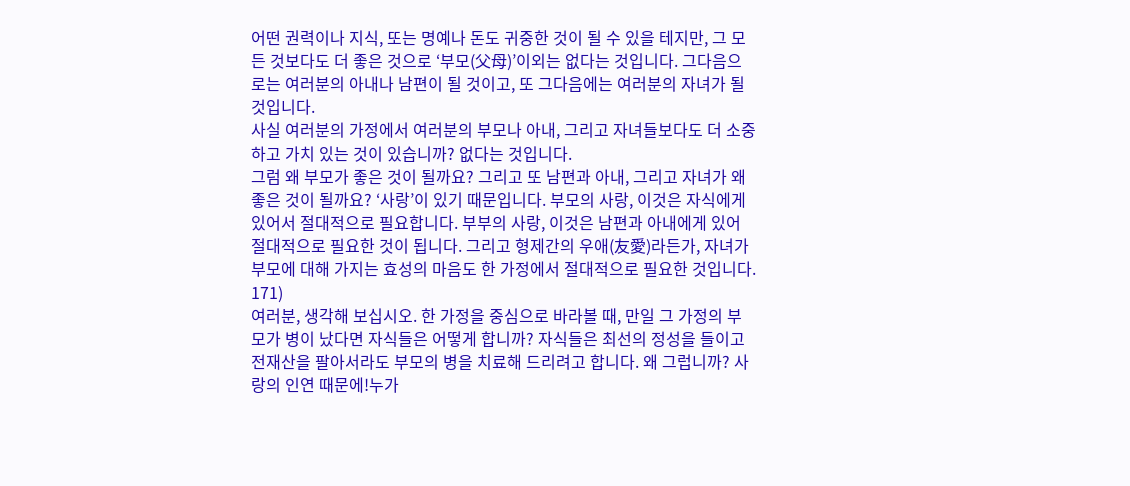어떤 권력이나 지식, 또는 명예나 돈도 귀중한 것이 될 수 있을 테지만, 그 모든 것보다도 더 좋은 것으로 ‘부모(父母)’이외는 없다는 것입니다. 그다음으로는 여러분의 아내나 남편이 될 것이고, 또 그다음에는 여러분의 자녀가 될 것입니다.
사실 여러분의 가정에서 여러분의 부모나 아내, 그리고 자녀들보다도 더 소중하고 가치 있는 것이 있습니까? 없다는 것입니다.
그럼 왜 부모가 좋은 것이 될까요? 그리고 또 남편과 아내, 그리고 자녀가 왜 좋은 것이 될까요? ‘사랑’이 있기 때문입니다. 부모의 사랑, 이것은 자식에게 있어서 절대적으로 필요합니다. 부부의 사랑, 이것은 남편과 아내에게 있어 절대적으로 필요한 것이 됩니다. 그리고 형제간의 우애(友愛)라든가, 자녀가 부모에 대해 가지는 효성의 마음도 한 가정에서 절대적으로 필요한 것입니다. 171)
여러분, 생각해 보십시오. 한 가정을 중심으로 바라볼 때, 만일 그 가정의 부모가 병이 났다면 자식들은 어떻게 합니까? 자식들은 최선의 정성을 들이고 전재산을 팔아서라도 부모의 병을 치료해 드리려고 합니다. 왜 그럽니까? 사랑의 인연 때문에!누가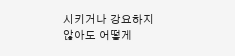시키거나 강요하지 않아도 어떻게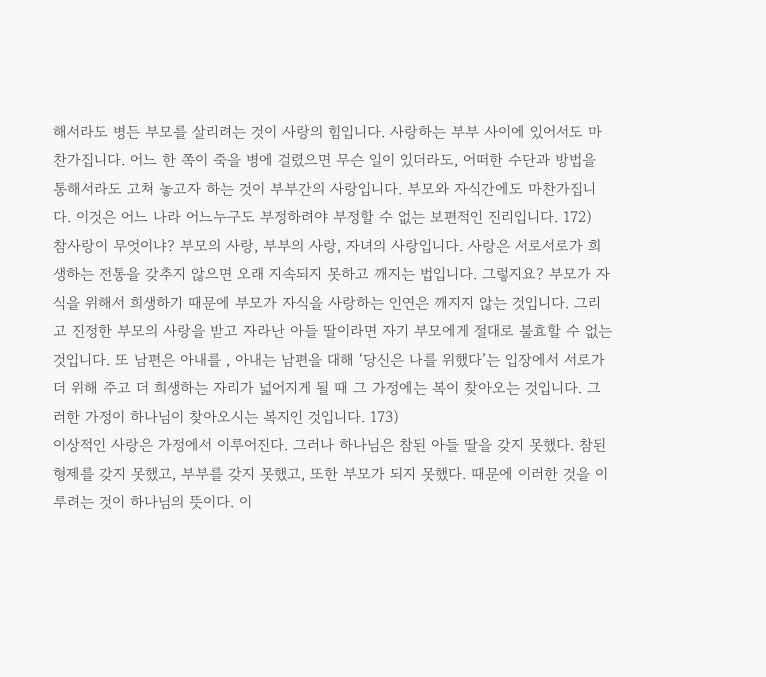해서라도 병든 부모를 살리려는 것이 사랑의 힘입니다. 사랑하는 부부 사이에 있어서도 마찬가집니다. 어느 한 쪽이 죽을 병에 걸렸으면 무슨 일이 있더라도, 어떠한 수단과 방법을 통해서라도 고쳐 놓고자 하는 것이 부부간의 사랑입니다. 부모와 자식간에도 마찬가집니다. 이것은 어느 나라 어느누구도 부정하려야 부정할 수 없는 보편적인 진리입니다. 172)
참사랑이 무엇이냐? 부모의 사랑, 부부의 사랑, 자녀의 사랑입니다. 사랑은 서로서로가 희생하는 전통을 갖추지 않으면 오래 지속되지 못하고 깨지는 법입니다. 그렇지요? 부모가 자식을 위해서 희생하기 때문에 부모가 자식을 사랑하는 인연은 깨지지 않는 것입니다. 그리고 진정한 부모의 사랑을 받고 자라난 아들 딸이라면 자기 부모에게 절대로 불효할 수 없는 것입니다. 또 남편은 아내를 , 아내는 남편을 대해 ‘당신은 나를 위했다’는 입장에서 서로가 더 위해 주고 더 희생하는 자리가 넓어지게 될 때 그 가정에는 복이 찾아오는 것입니다. 그러한 가정이 하나님이 찾아오시는 복지인 것입니다. 173)
이상적인 사랑은 가정에서 이루어진다. 그러나 하나님은 참된 아들 딸을 갖지 못했다. 참된 형제를 갖지 못했고, 부부를 갖지 못했고, 또한 부모가 되지 못했다. 때문에 이러한 것을 이루려는 것이 하나님의 뜻이다. 이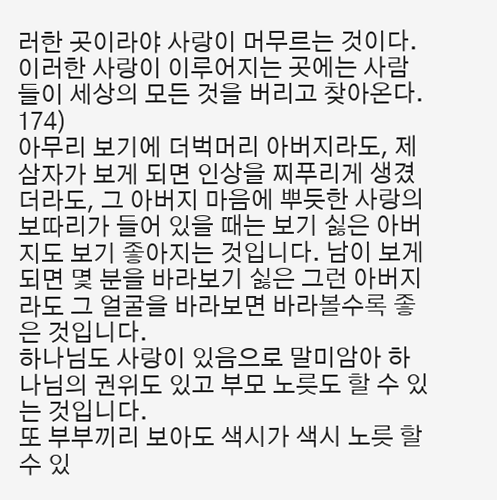러한 곳이라야 사랑이 머무르는 것이다. 이러한 사랑이 이루어지는 곳에는 사람들이 세상의 모든 것을 버리고 찾아온다. 174)
아무리 보기에 더벅머리 아버지라도, 제삼자가 보게 되면 인상을 찌푸리게 생겼더라도, 그 아버지 마음에 뿌듯한 사랑의 보따리가 들어 있을 때는 보기 싫은 아버지도 보기 좋아지는 것입니다. 남이 보게 되면 몇 분을 바라보기 싫은 그런 아버지라도 그 얼굴을 바라보면 바라볼수록 좋은 것입니다.
하나님도 사랑이 있음으로 말미암아 하나님의 권위도 있고 부모 노릇도 할 수 있는 것입니다.
또 부부끼리 보아도 색시가 색시 노릇 할 수 있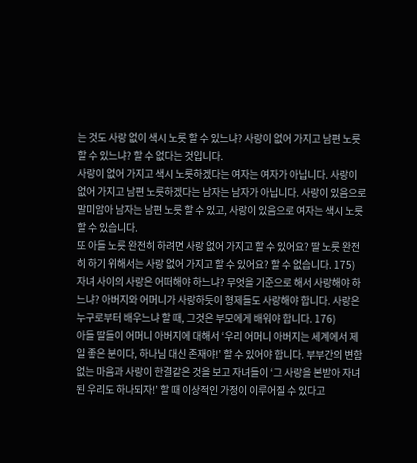는 것도 사랑 없이 색시 노릇 할 수 있느냐? 사랑이 없어 가지고 남편 노릇 할 수 있느냐? 할 수 없다는 것입니다.
사랑이 없어 가지고 색시 노릇하겠다는 여자는 여자가 아닙니다. 사랑이 없어 가지고 남편 노릇하겠다는 남자는 남자가 아닙니다. 사랑이 있음으로 말미암아 남자는 남편 노릇 할 수 있고, 사랑이 있음으로 여자는 색시 노릇 할 수 있습니다.
또 아들 노릇 완전히 하려면 사랑 없어 가지고 할 수 있어요? 딸 노릇 완전히 하기 위해서는 사랑 없어 가지고 할 수 있어요? 할 수 없습니다. 175)
자녀 사이의 사랑은 어떠해야 하느냐? 무엇을 기준으로 해서 사랑해야 하느냐? 아버지와 어머니가 사랑하듯이 형제들도 사랑해야 합니다. 사랑은 누구로부터 배우느냐 할 때, 그것은 부모에게 배워야 합니다. 176)
아들 딸들이 어머니 아버지에 대해서 ‘우리 어머니 아버지는 세계에서 제일 좋은 분이다, 하나님 대신 존재야!’ 할 수 있어야 합니다. 부부간의 변함없는 마음과 사랑이 한결같은 것을 보고 자녀들이 ‘그 사랑을 본받아 자녀된 우리도 하나되자!’ 할 때 이상적인 가정이 이루어질 수 있다고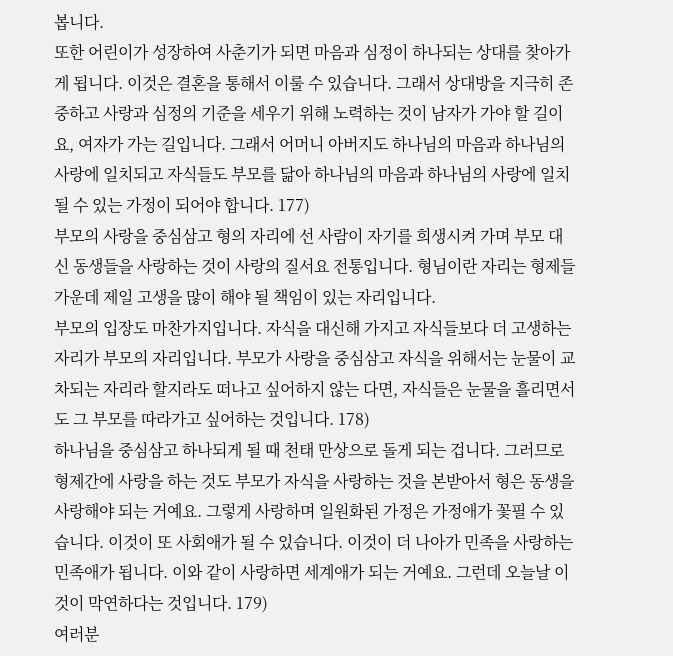봅니다.
또한 어린이가 성장하여 사춘기가 되면 마음과 심정이 하나되는 상대를 찾아가게 됩니다. 이것은 결혼을 통해서 이룰 수 있습니다. 그래서 상대방을 지극히 존중하고 사랑과 심정의 기준을 세우기 위해 노력하는 것이 남자가 가야 할 길이요, 여자가 가는 길입니다. 그래서 어머니 아버지도 하나님의 마음과 하나님의 사랑에 일치되고 자식들도 부모를 닮아 하나님의 마음과 하나님의 사랑에 일치될 수 있는 가정이 되어야 합니다. 177)
부모의 사랑을 중심삼고 형의 자리에 선 사람이 자기를 희생시켜 가며 부모 대신 동생들을 사랑하는 것이 사랑의 질서요 전통입니다. 형님이란 자리는 형제들 가운데 제일 고생을 많이 해야 될 책임이 있는 자리입니다.
부모의 입장도 마찬가지입니다. 자식을 대신해 가지고 자식들보다 더 고생하는 자리가 부모의 자리입니다. 부모가 사랑을 중심삼고 자식을 위해서는 눈물이 교차되는 자리라 할지라도 떠나고 싶어하지 않는 다면, 자식들은 눈물을 흘리면서도 그 부모를 따라가고 싶어하는 것입니다. 178)
하나님을 중심삼고 하나되게 될 때 천태 만상으로 돌게 되는 겁니다. 그러므로 형제간에 사랑을 하는 것도 부모가 자식을 사랑하는 것을 본받아서 형은 동생을 사랑해야 되는 거예요. 그렇게 사랑하며 일원화된 가정은 가정애가 꽃필 수 있습니다. 이것이 또 사회애가 될 수 있습니다. 이것이 더 나아가 민족을 사랑하는 민족애가 됩니다. 이와 같이 사랑하면 세계애가 되는 거예요. 그런데 오늘날 이것이 막연하다는 것입니다. 179)
여러분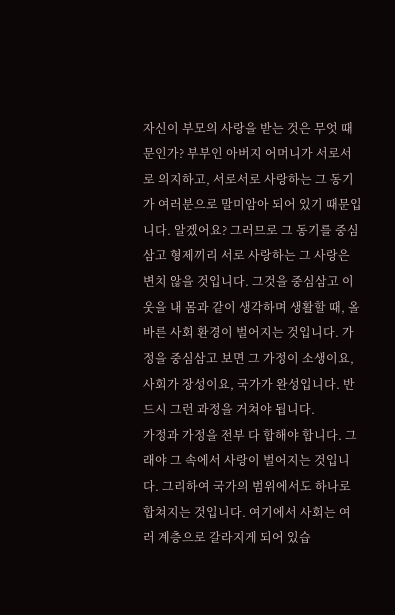자신이 부모의 사랑을 받는 것은 무엇 때문인가? 부부인 아버지 어머니가 서로서로 의지하고, 서로서로 사랑하는 그 동기가 여러분으로 말미암아 되어 있기 때문입니다. 알겠어요? 그러므로 그 동기를 중심삼고 형제끼리 서로 사랑하는 그 사랑은 변치 않을 것입니다. 그것을 중심삼고 이웃을 내 몸과 같이 생각하며 생활할 때, 올바른 사회 환경이 벌어지는 것입니다. 가정을 중심삼고 보면 그 가정이 소생이요, 사회가 장성이요, 국가가 완성입니다. 반드시 그런 과정을 거쳐야 됩니다.
가정과 가정을 전부 다 합해야 합니다. 그래야 그 속에서 사랑이 벌어지는 것입니다. 그리하여 국가의 범위에서도 하나로 합쳐지는 것입니다. 여기에서 사회는 여러 계층으로 갈라지게 되어 있습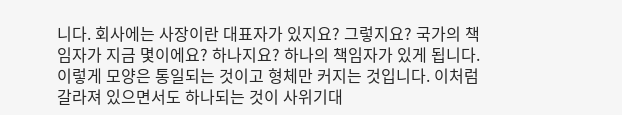니다. 회사에는 사장이란 대표자가 있지요? 그렇지요? 국가의 책임자가 지금 몇이에요? 하나지요? 하나의 책임자가 있게 됩니다. 이렇게 모양은 통일되는 것이고 형체만 커지는 것입니다. 이처럼 갈라져 있으면서도 하나되는 것이 사위기대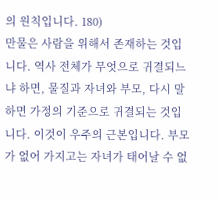의 원칙입니다. 180)
만물은 사람을 위해서 존재하는 것입니다. 역사 전체가 무엇으로 귀결되느냐 하면, 물질과 자녀와 부모, 다시 말하면 가정의 기준으로 귀결되는 것입니다. 이것이 우주의 근본입니다. 부모가 없어 가지고는 자녀가 태어날 수 없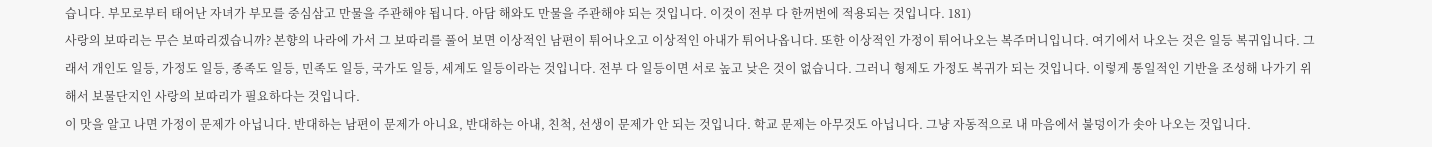습니다. 부모로부터 태어난 자녀가 부모를 중심삼고 만물을 주관해야 됩니다. 아담 해와도 만물을 주관해야 되는 것입니다. 이것이 전부 다 한꺼번에 적용되는 것입니다. 181)
사랑의 보따리는 무슨 보따리겠습니까? 본향의 나라에 가서 그 보따리를 풀어 보면 이상적인 남편이 튀어나오고 이상적인 아내가 튀어나옵니다. 또한 이상적인 가정이 튀어나오는 복주머니입니다. 여기에서 나오는 것은 일등 복귀입니다. 그래서 개인도 일등, 가정도 일등, 종족도 일등, 민족도 일등, 국가도 일등, 세계도 일등이라는 것입니다. 전부 다 일등이면 서로 높고 낮은 것이 없습니다. 그러니 형제도 가정도 복귀가 되는 것입니다. 이렇게 통일적인 기반을 조성해 나가기 위해서 보물단지인 사랑의 보따리가 필요하다는 것입니다.
이 맛을 알고 나면 가정이 문제가 아닙니다. 반대하는 남편이 문제가 아니요, 반대하는 아내, 친척, 선생이 문제가 안 되는 것입니다. 학교 문제는 아무것도 아닙니다. 그냥 자동적으로 내 마음에서 불덩이가 솟아 나오는 것입니다.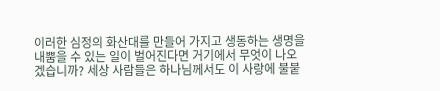이러한 심정의 화산대를 만들어 가지고 생동하는 생명을 내뿜을 수 있는 일이 벌어진다면 거기에서 무엇이 나오겠습니까? 세상 사람들은 하나님께서도 이 사랑에 불붙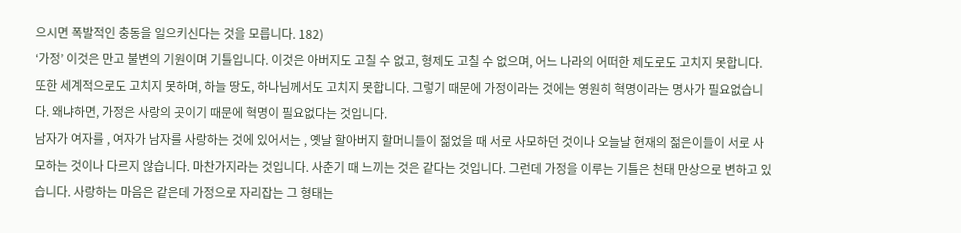으시면 폭발적인 충동을 일으키신다는 것을 모릅니다. 182)
‘가정’ 이것은 만고 불변의 기원이며 기틀입니다. 이것은 아버지도 고칠 수 없고, 형제도 고칠 수 없으며, 어느 나라의 어떠한 제도로도 고치지 못합니다. 또한 세계적으로도 고치지 못하며, 하늘 땅도, 하나님께서도 고치지 못합니다. 그렇기 때문에 가정이라는 것에는 영원히 혁명이라는 명사가 필요없습니다. 왜냐하면, 가정은 사랑의 곳이기 때문에 혁명이 필요없다는 것입니다.
남자가 여자를 , 여자가 남자를 사랑하는 것에 있어서는 , 옛날 할아버지 할머니들이 젊었을 때 서로 사모하던 것이나 오늘날 현재의 젊은이들이 서로 사모하는 것이나 다르지 않습니다. 마찬가지라는 것입니다. 사춘기 때 느끼는 것은 같다는 것입니다. 그런데 가정을 이루는 기틀은 천태 만상으로 변하고 있습니다. 사랑하는 마음은 같은데 가정으로 자리잡는 그 형태는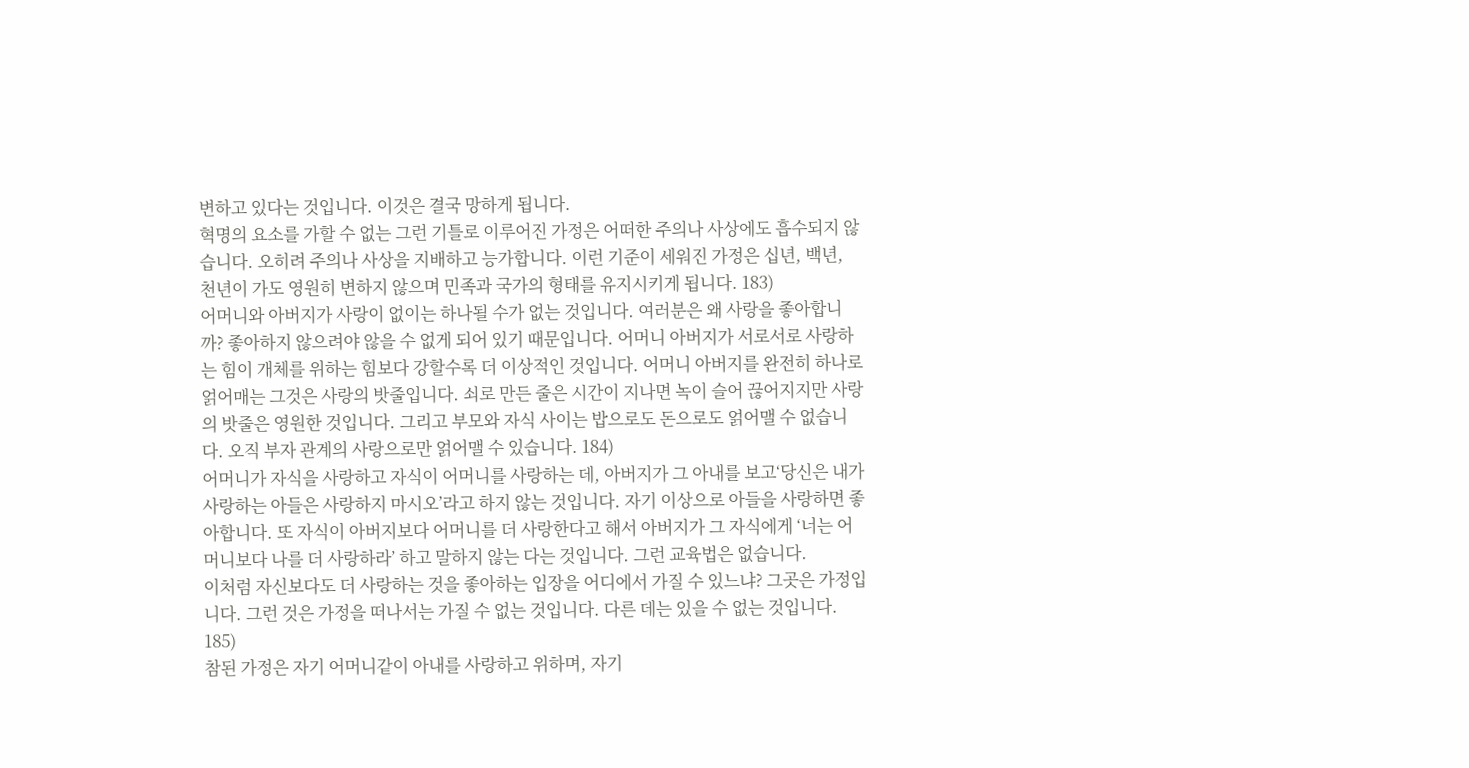변하고 있다는 것입니다. 이것은 결국 망하게 됩니다.
혁명의 요소를 가할 수 없는 그런 기틀로 이루어진 가정은 어떠한 주의나 사상에도 흡수되지 않습니다. 오히려 주의나 사상을 지배하고 능가합니다. 이런 기준이 세워진 가정은 십년, 백년, 천년이 가도 영원히 변하지 않으며 민족과 국가의 형태를 유지시키게 됩니다. 183)
어머니와 아버지가 사랑이 없이는 하나될 수가 없는 것입니다. 여러분은 왜 사랑을 좋아합니까? 좋아하지 않으려야 않을 수 없게 되어 있기 때문입니다. 어머니 아버지가 서로서로 사랑하는 힘이 개체를 위하는 힘보다 강할수록 더 이상적인 것입니다. 어머니 아버지를 완전히 하나로 얽어매는 그것은 사랑의 밧줄입니다. 쇠로 만든 줄은 시간이 지나면 녹이 슬어 끊어지지만 사랑의 밧줄은 영원한 것입니다. 그리고 부모와 자식 사이는 밥으로도 돈으로도 얽어맬 수 없습니다. 오직 부자 관계의 사랑으로만 얽어맬 수 있습니다. 184)
어머니가 자식을 사랑하고 자식이 어머니를 사랑하는 데, 아버지가 그 아내를 보고‘당신은 내가 사랑하는 아들은 사랑하지 마시오’라고 하지 않는 것입니다. 자기 이상으로 아들을 사랑하면 좋아합니다. 또 자식이 아버지보다 어머니를 더 사랑한다고 해서 아버지가 그 자식에게 ‘너는 어머니보다 나를 더 사랑하라’ 하고 말하지 않는 다는 것입니다. 그런 교육법은 없습니다.
이처럼 자신보다도 더 사랑하는 것을 좋아하는 입장을 어디에서 가질 수 있느냐? 그곳은 가정입니다. 그런 것은 가정을 떠나서는 가질 수 없는 것입니다. 다른 데는 있을 수 없는 것입니다. 185)
참된 가정은 자기 어머니같이 아내를 사랑하고 위하며, 자기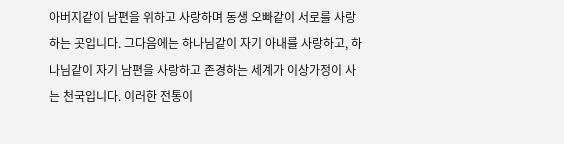아버지같이 남편을 위하고 사랑하며 동생 오빠같이 서로를 사랑하는 곳입니다. 그다음에는 하나님같이 자기 아내를 사랑하고, 하나님같이 자기 남편을 사랑하고 존경하는 세계가 이상가정이 사는 천국입니다. 이러한 전통이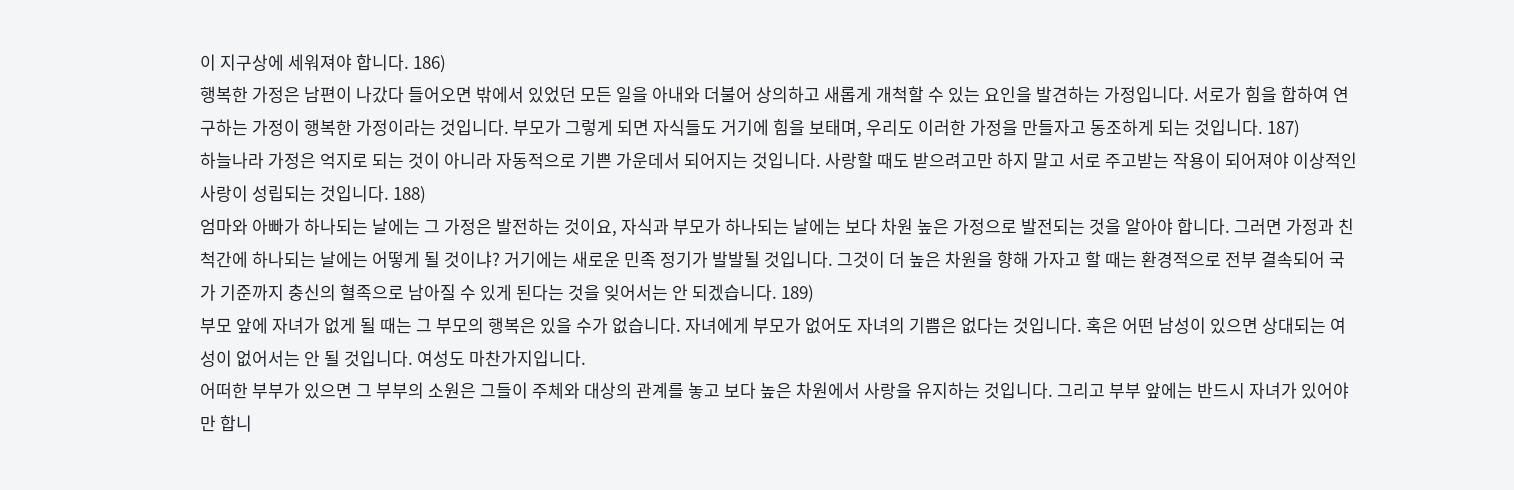이 지구상에 세워져야 합니다. 186)
행복한 가정은 남편이 나갔다 들어오면 밖에서 있었던 모든 일을 아내와 더불어 상의하고 새롭게 개척할 수 있는 요인을 발견하는 가정입니다. 서로가 힘을 합하여 연구하는 가정이 행복한 가정이라는 것입니다. 부모가 그렇게 되면 자식들도 거기에 힘을 보태며, 우리도 이러한 가정을 만들자고 동조하게 되는 것입니다. 187)
하늘나라 가정은 억지로 되는 것이 아니라 자동적으로 기쁜 가운데서 되어지는 것입니다. 사랑할 때도 받으려고만 하지 말고 서로 주고받는 작용이 되어져야 이상적인 사랑이 성립되는 것입니다. 188)
엄마와 아빠가 하나되는 날에는 그 가정은 발전하는 것이요, 자식과 부모가 하나되는 날에는 보다 차원 높은 가정으로 발전되는 것을 알아야 합니다. 그러면 가정과 친척간에 하나되는 날에는 어떻게 될 것이냐? 거기에는 새로운 민족 정기가 발발될 것입니다. 그것이 더 높은 차원을 향해 가자고 할 때는 환경적으로 전부 결속되어 국가 기준까지 충신의 혈족으로 남아질 수 있게 된다는 것을 잊어서는 안 되겠습니다. 189)
부모 앞에 자녀가 없게 될 때는 그 부모의 행복은 있을 수가 없습니다. 자녀에게 부모가 없어도 자녀의 기쁨은 없다는 것입니다. 혹은 어떤 남성이 있으면 상대되는 여성이 없어서는 안 될 것입니다. 여성도 마찬가지입니다.
어떠한 부부가 있으면 그 부부의 소원은 그들이 주체와 대상의 관계를 놓고 보다 높은 차원에서 사랑을 유지하는 것입니다. 그리고 부부 앞에는 반드시 자녀가 있어야만 합니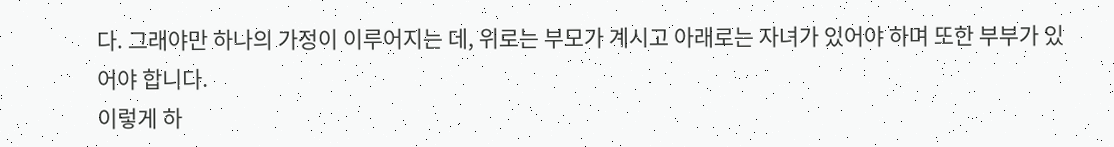다. 그래야만 하나의 가정이 이루어지는 데, 위로는 부모가 계시고 아래로는 자녀가 있어야 하며 또한 부부가 있어야 합니다.
이렇게 하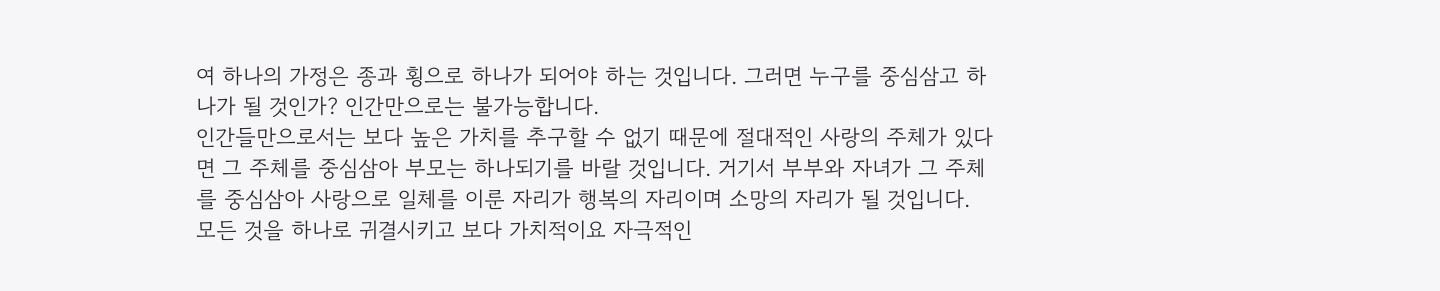여 하나의 가정은 종과 횡으로 하나가 되어야 하는 것입니다. 그러면 누구를 중심삼고 하나가 될 것인가? 인간만으로는 불가능합니다.
인간들만으로서는 보다 높은 가치를 추구할 수 없기 때문에 절대적인 사랑의 주체가 있다면 그 주체를 중심삼아 부모는 하나되기를 바랄 것입니다. 거기서 부부와 자녀가 그 주체를 중심삼아 사랑으로 일체를 이룬 자리가 행복의 자리이며 소망의 자리가 될 것입니다.
모든 것을 하나로 귀결시키고 보다 가치적이요 자극적인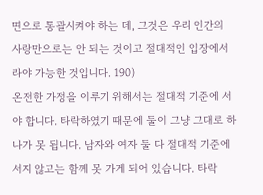면으로 통괄시켜야 하는 데, 그것은 우리 인간의 사랑만으로는 안 되는 것이고 절대적인 입장에서라야 가능한 것입니다. 190)
온전한 가정을 이루기 위해서는 절대적 기준에 서야 합니다. 타락하였기 때문에 둘이 그냥 그대로 하나가 못 됩니다. 남자와 여자 둘 다 절대적 기준에 서지 않고는 함께 못 가게 되어 있습니다. 타락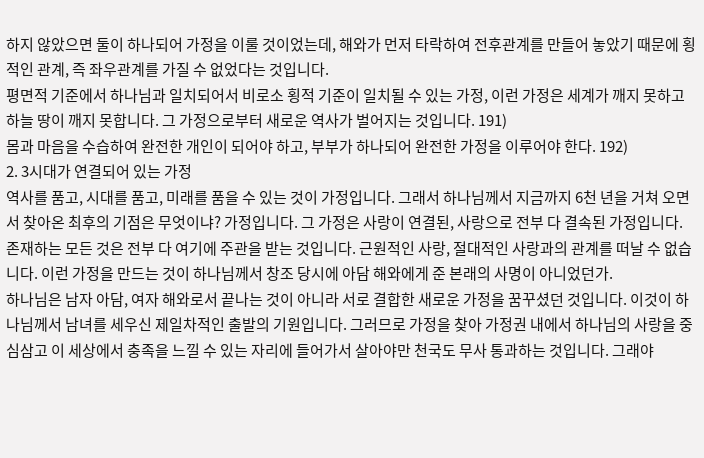하지 않았으면 둘이 하나되어 가정을 이룰 것이었는데, 해와가 먼저 타락하여 전후관계를 만들어 놓았기 때문에 횡적인 관계, 즉 좌우관계를 가질 수 없었다는 것입니다.
평면적 기준에서 하나님과 일치되어서 비로소 횡적 기준이 일치될 수 있는 가정, 이런 가정은 세계가 깨지 못하고 하늘 땅이 깨지 못합니다. 그 가정으로부터 새로운 역사가 벌어지는 것입니다. 191)
몸과 마음을 수습하여 완전한 개인이 되어야 하고, 부부가 하나되어 완전한 가정을 이루어야 한다. 192)
2. 3시대가 연결되어 있는 가정
역사를 품고, 시대를 품고, 미래를 품을 수 있는 것이 가정입니다. 그래서 하나님께서 지금까지 6천 년을 거쳐 오면서 찾아온 최후의 기점은 무엇이냐? 가정입니다. 그 가정은 사랑이 연결된, 사랑으로 전부 다 결속된 가정입니다. 존재하는 모든 것은 전부 다 여기에 주관을 받는 것입니다. 근원적인 사랑, 절대적인 사랑과의 관계를 떠날 수 없습니다. 이런 가정을 만드는 것이 하나님께서 창조 당시에 아담 해와에게 준 본래의 사명이 아니었던가.
하나님은 남자 아담, 여자 해와로서 끝나는 것이 아니라 서로 결합한 새로운 가정을 꿈꾸셨던 것입니다. 이것이 하나님께서 남녀를 세우신 제일차적인 출발의 기원입니다. 그러므로 가정을 찾아 가정권 내에서 하나님의 사랑을 중심삼고 이 세상에서 충족을 느낄 수 있는 자리에 들어가서 살아야만 천국도 무사 통과하는 것입니다. 그래야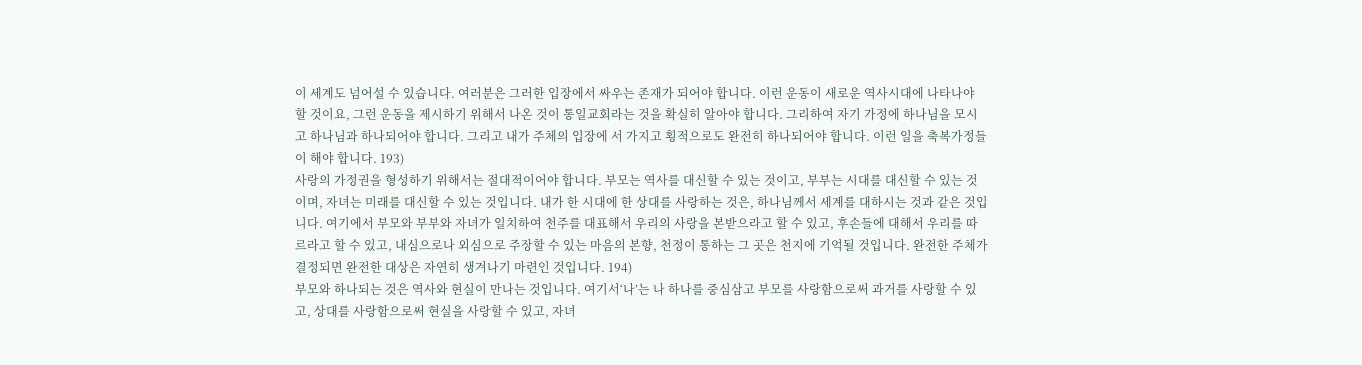이 세계도 넘어설 수 있습니다. 여러분은 그러한 입장에서 싸우는 존재가 되어야 합니다. 이런 운동이 새로운 역사시대에 나타나야 할 것이요, 그런 운동을 제시하기 위해서 나온 것이 통일교회라는 것을 확실히 알아야 합니다. 그리하여 자기 가정에 하나님을 모시고 하나님과 하나되어야 합니다. 그리고 내가 주체의 입장에 서 가지고 횡적으로도 완전히 하나되어야 합니다. 이런 일을 축복가정들이 해야 합니다. 193)
사랑의 가정권을 형성하기 위해서는 절대적이어야 합니다. 부모는 역사를 대신할 수 있는 것이고, 부부는 시대를 대신할 수 있는 것이며, 자녀는 미래를 대신할 수 있는 것입니다. 내가 한 시대에 한 상대를 사랑하는 것은, 하나님께서 세계를 대하시는 것과 같은 것입니다. 여기에서 부모와 부부와 자녀가 일치하여 천주를 대표해서 우리의 사랑을 본받으라고 할 수 있고, 후손들에 대해서 우리를 따르라고 할 수 있고, 내심으로나 외심으로 주장할 수 있는 마음의 본향, 천정이 통하는 그 곳은 천지에 기억될 것입니다. 완전한 주체가 결정되면 완전한 대상은 자연히 생겨나기 마련인 것입니다. 194)
부모와 하나되는 것은 역사와 현실이 만나는 것입니다. 여기서‘나’는 나 하나를 중심삼고 부모를 사랑함으로써 과거를 사랑할 수 있고, 상대를 사랑함으로써 현실을 사랑할 수 있고, 자녀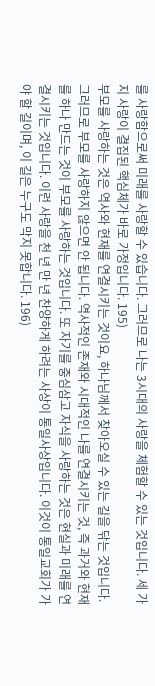를 사랑함으로써 미래를 사랑할 수 있습니다. 그러므로 나는 3시대의 사랑을 체험할 수 있는 것입니다. 세 가지 사랑이 결집된 핵심체가 바로 가정입니다. 195)
부모를 사랑하는 것은 역사와 현재를 연결시키는 것이요, 하나님께서 찾아오실 수 있는 길을 닦는 것입니다. 그러므로 부모를 사랑하지 않으면 안 됩니다. 역사적인 존재와 시대적인 나를 연결시키는 것, 즉 과거와 현재를 하나 만드는 것이 부모를 사랑하는 것입니다. 또 자기를 중심삼고 자식을 사랑하는 것은 현실과 미래를 연결시키는 것입니다. 이런 사랑을 천 년 만 년 찬양하게 하려는 사상이 통일사상입니다. 이것이 통일교회가 가야 할 길이며, 이 길은 누구도 막지 못합니다. 196)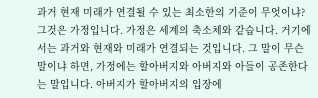과거 현재 미래가 연결될 수 있는 최소한의 기준이 무엇이냐? 그것은 가정입니다. 가정은 세계의 축소체와 같습니다. 거기에서는 과거와 현재와 미래가 연결되는 것입니다. 그 말이 무슨 말이냐 하면, 가정에는 할아버지와 아버지와 아들이 공존한다는 말입니다. 아버지가 할아버지의 입장에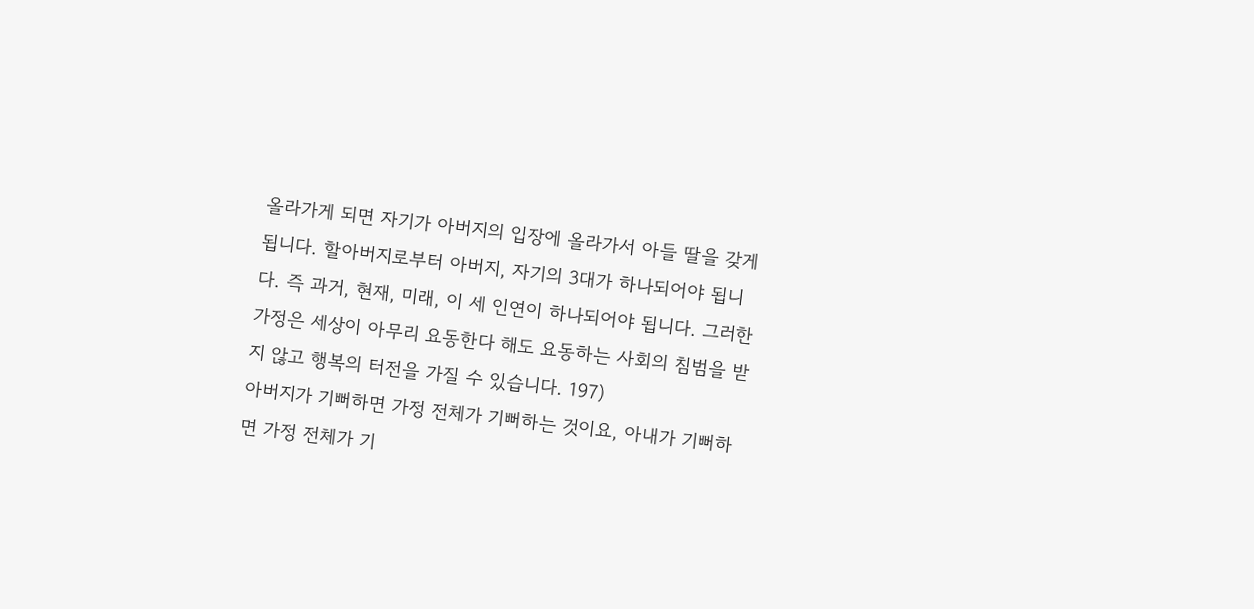올라가게 되면 자기가 아버지의 입장에 올라가서 아들 딸을 갖게 됩니다. 할아버지로부터 아버지, 자기의 3대가 하나되어야 됩니다. 즉 과거, 현재, 미래, 이 세 인연이 하나되어야 됩니다. 그러한 가정은 세상이 아무리 요동한다 해도 요동하는 사회의 침범을 받지 않고 행복의 터전을 가질 수 있습니다. 197)
아버지가 기뻐하면 가정 전체가 기뻐하는 것이요, 아내가 기뻐하면 가정 전체가 기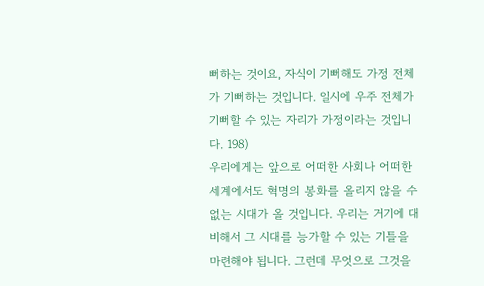뻐하는 것이요, 자식이 기뻐해도 가정 전체가 기뻐하는 것입니다. 일시에 우주 전체가 기뻐할 수 있는 자리가 가정이라는 것입니다. 198)
우리에게는 앞으로 어떠한 사회나 어떠한 세계에서도 혁명의 봉화를 올리지 않을 수 없는 시대가 올 것입니다. 우리는 거기에 대비해서 그 시대를 능가할 수 있는 기틀을 마련해야 됩니다. 그런데 무엇으로 그것을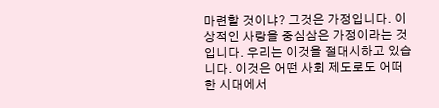마련할 것이냐? 그것은 가정입니다. 이상적인 사랑을 중심삼은 가정이라는 것입니다. 우리는 이것을 절대시하고 있습니다. 이것은 어떤 사회 제도로도 어떠한 시대에서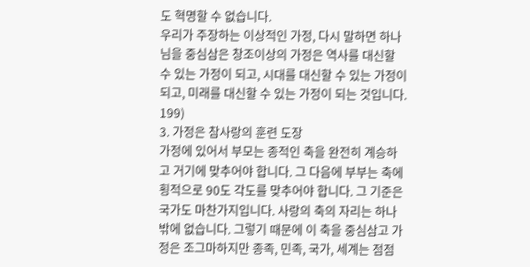도 혁명할 수 없습니다.
우리가 주장하는 이상적인 가정, 다시 말하면 하나님을 중심삼은 창조이상의 가정은 역사를 대신할 수 있는 가정이 되고, 시대를 대신할 수 있는 가정이 되고, 미래를 대신할 수 있는 가정이 되는 것입니다. 199)
3. 가정은 참사랑의 훈련 도장
가정에 있어서 부모는 종적인 축을 완전히 계승하고 거기에 맞추어야 합니다. 그 다음에 부부는 축에 횡적으로 90도 각도를 맞추어야 합니다. 그 기준은 국가도 마찬가지입니다. 사랑의 축의 자리는 하나밖에 없습니다. 그렇기 때문에 이 축을 중심삼고 가정은 조그마하지만 종족, 민족, 국가, 세계는 점점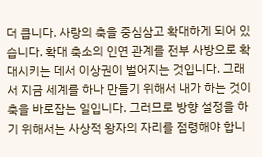더 큽니다. 사랑의 축을 중심삼고 확대하게 되어 있습니다. 확대 축소의 인연 관계를 전부 사방으로 확대시키는 데서 이상권이 벌어지는 것입니다. 그래서 지금 세계를 하나 만들기 위해서 내가 하는 것이 축을 바로잡는 일입니다. 그러므로 방향 설정을 하기 위해서는 사상적 왕자의 자리를 점령해야 합니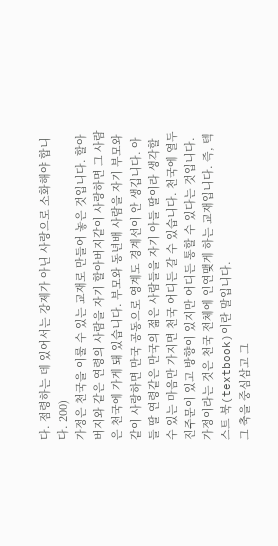다. 점령하는 데 있어서는 강제가 아닌 사랑으로 소화해야 합니다. 200)
가정은 천국을 이룰 수 있는 교재로 만들어 놓은 것입니다. 할아버지와 같은 연령의 사람을 자기 할아버지같이 사랑하면 그 사람은 천국에 가게 돼 있습니다. 부모와 동년배 사람을 자기 부모와 같이 사랑하면 만국 공동으로 영계도 경계선이 안 생깁니다. 아들 딸 연령같은 만국의 젊은 사람들을 자기 아들 딸이라 생각할 수 있는 마음만 가지면 천국 어디든 갈 수 있습니다. 천국에 열두 진주문이 있고 방향이 있지만 어디든 통할 수 있다는 것입니다. 가정이라는 것은 천국 전체에 인연맺게 하는 교재입니다. 즉, 텍스트 북(textbook)이란 말입니다.
그 축을 중심삼고 그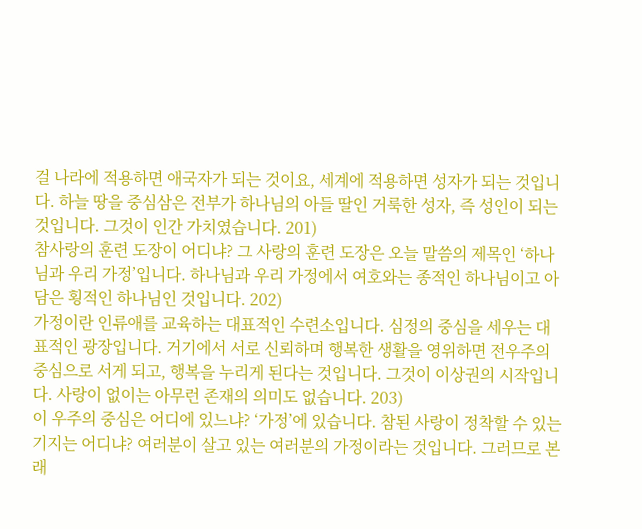걸 나라에 적용하면 애국자가 되는 것이요, 세계에 적용하면 성자가 되는 것입니다. 하늘 땅을 중심삼은 전부가 하나님의 아들 딸인 거룩한 성자, 즉 성인이 되는 것입니다. 그것이 인간 가치였습니다. 201)
참사랑의 훈련 도장이 어디냐? 그 사랑의 훈련 도장은 오늘 말씀의 제목인 ‘하나님과 우리 가정’입니다. 하나님과 우리 가정에서 여호와는 종적인 하나님이고 아담은 횡적인 하나님인 것입니다. 202)
가정이란 인류애를 교육하는 대표적인 수련소입니다. 심정의 중심을 세우는 대표적인 광장입니다. 거기에서 서로 신뢰하며 행복한 생활을 영위하면 전우주의 중심으로 서게 되고, 행복을 누리게 된다는 것입니다. 그것이 이상권의 시작입니다. 사랑이 없이는 아무런 존재의 의미도 없습니다. 203)
이 우주의 중심은 어디에 있느냐? ‘가정’에 있습니다. 참된 사랑이 정착할 수 있는 기지는 어디냐? 여러분이 살고 있는 여러분의 가정이라는 것입니다. 그러므로 본래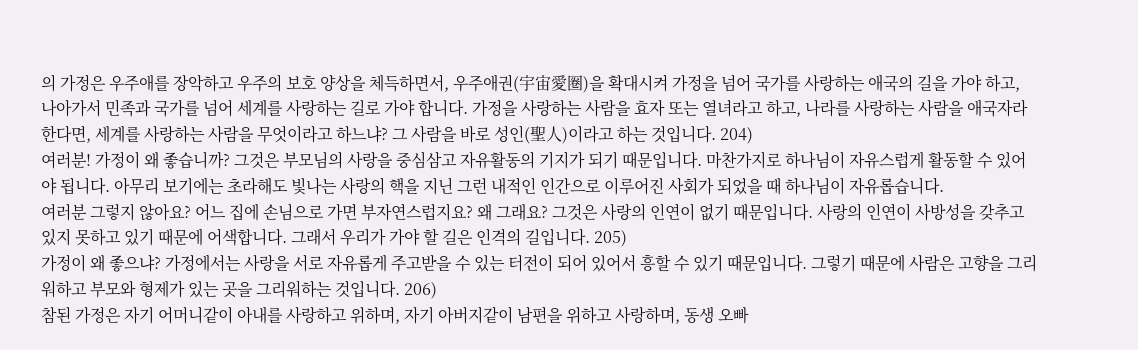의 가정은 우주애를 장악하고 우주의 보호 양상을 체득하면서, 우주애권(宇宙愛圈)을 확대시켜 가정을 넘어 국가를 사랑하는 애국의 길을 가야 하고, 나아가서 민족과 국가를 넘어 세계를 사랑하는 길로 가야 합니다. 가정을 사랑하는 사람을 효자 또는 열녀라고 하고, 나라를 사랑하는 사람을 애국자라 한다면, 세계를 사랑하는 사람을 무엇이라고 하느냐? 그 사람을 바로 성인(聖人)이라고 하는 것입니다. 204)
여러분! 가정이 왜 좋습니까? 그것은 부모님의 사랑을 중심삼고 자유활동의 기지가 되기 때문입니다. 마찬가지로 하나님이 자유스럽게 활동할 수 있어야 됩니다. 아무리 보기에는 초라해도 빛나는 사랑의 핵을 지닌 그런 내적인 인간으로 이루어진 사회가 되었을 때 하나님이 자유롭습니다.
여러분 그렇지 않아요? 어느 집에 손님으로 가면 부자연스럽지요? 왜 그래요? 그것은 사랑의 인연이 없기 때문입니다. 사랑의 인연이 사방성을 갖추고 있지 못하고 있기 때문에 어색합니다. 그래서 우리가 가야 할 길은 인격의 길입니다. 205)
가정이 왜 좋으냐? 가정에서는 사랑을 서로 자유롭게 주고받을 수 있는 터전이 되어 있어서 흥할 수 있기 때문입니다. 그렇기 때문에 사람은 고향을 그리워하고 부모와 형제가 있는 곳을 그리워하는 것입니다. 206)
참된 가정은 자기 어머니같이 아내를 사랑하고 위하며, 자기 아버지같이 남편을 위하고 사랑하며, 동생 오빠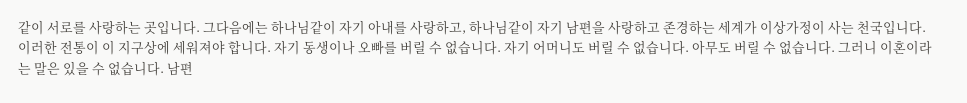같이 서로를 사랑하는 곳입니다. 그다음에는 하나님같이 자기 아내를 사랑하고, 하나님같이 자기 남편을 사랑하고 존경하는 세계가 이상가정이 사는 천국입니다.
이러한 전통이 이 지구상에 세워져야 합니다. 자기 동생이나 오빠를 버릴 수 없습니다. 자기 어머니도 버릴 수 없습니다. 아무도 버릴 수 없습니다. 그러니 이혼이라는 말은 있을 수 없습니다. 남편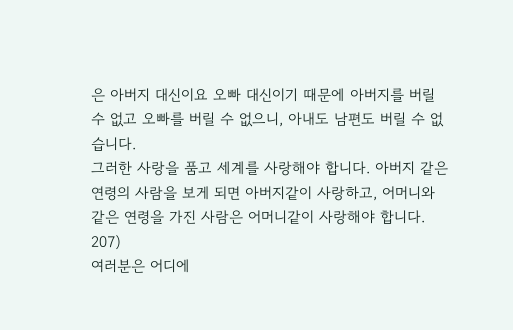은 아버지 대신이요 오빠 대신이기 때문에 아버지를 버릴 수 없고 오빠를 버릴 수 없으니, 아내도 남편도 버릴 수 없습니다.
그러한 사랑을 품고 세계를 사랑해야 합니다. 아버지 같은 연령의 사람을 보게 되면 아버지같이 사랑하고, 어머니와 같은 연령을 가진 사람은 어머니같이 사랑해야 합니다. 207)
여러분은 어디에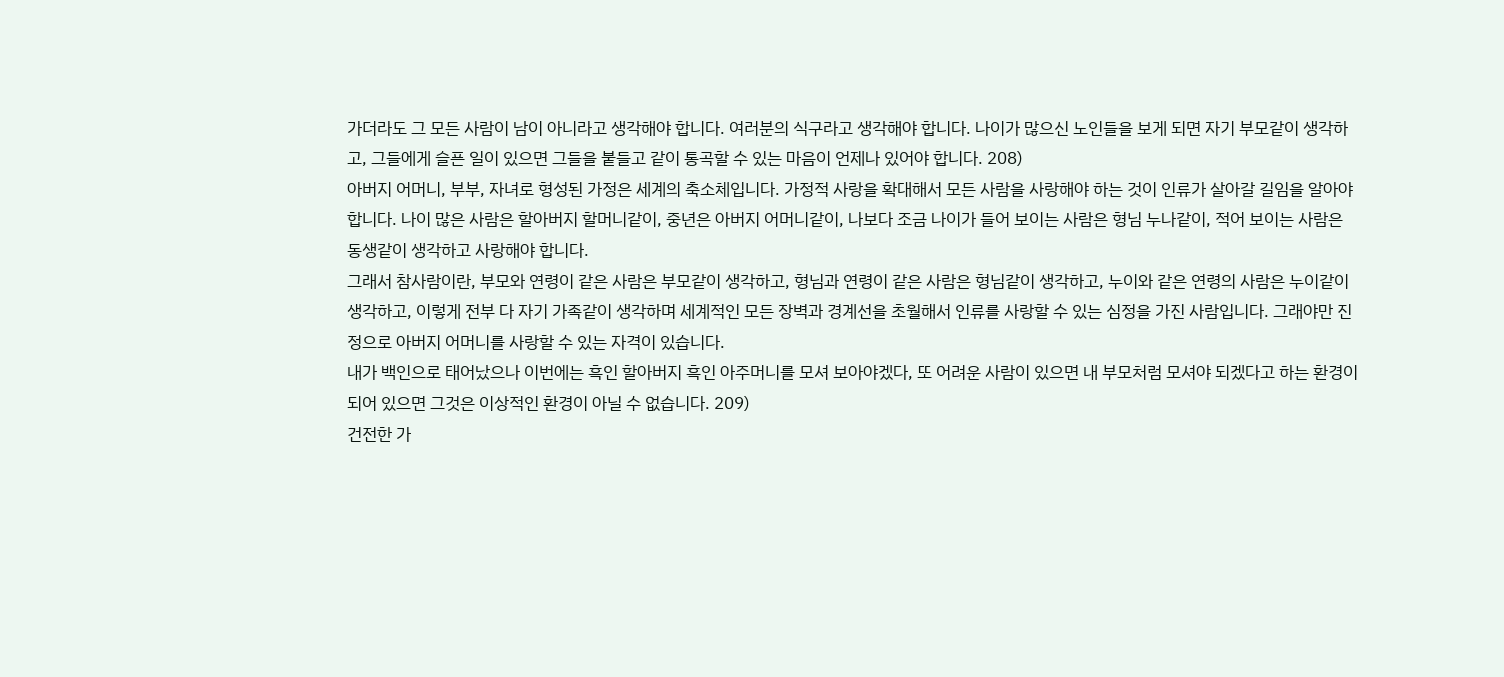가더라도 그 모든 사람이 남이 아니라고 생각해야 합니다. 여러분의 식구라고 생각해야 합니다. 나이가 많으신 노인들을 보게 되면 자기 부모같이 생각하고, 그들에게 슬픈 일이 있으면 그들을 붙들고 같이 통곡할 수 있는 마음이 언제나 있어야 합니다. 208)
아버지 어머니, 부부, 자녀로 형성된 가정은 세계의 축소체입니다. 가정적 사랑을 확대해서 모든 사람을 사랑해야 하는 것이 인류가 살아갈 길임을 알아야 합니다. 나이 많은 사람은 할아버지 할머니같이, 중년은 아버지 어머니같이, 나보다 조금 나이가 들어 보이는 사람은 형님 누나같이, 적어 보이는 사람은 동생같이 생각하고 사랑해야 합니다.
그래서 참사람이란, 부모와 연령이 같은 사람은 부모같이 생각하고, 형님과 연령이 같은 사람은 형님같이 생각하고, 누이와 같은 연령의 사람은 누이같이 생각하고, 이렇게 전부 다 자기 가족같이 생각하며 세계적인 모든 장벽과 경계선을 초월해서 인류를 사랑할 수 있는 심정을 가진 사람입니다. 그래야만 진정으로 아버지 어머니를 사랑할 수 있는 자격이 있습니다.
내가 백인으로 태어났으나 이번에는 흑인 할아버지 흑인 아주머니를 모셔 보아야겠다, 또 어려운 사람이 있으면 내 부모처럼 모셔야 되겠다고 하는 환경이 되어 있으면 그것은 이상적인 환경이 아닐 수 없습니다. 209)
건전한 가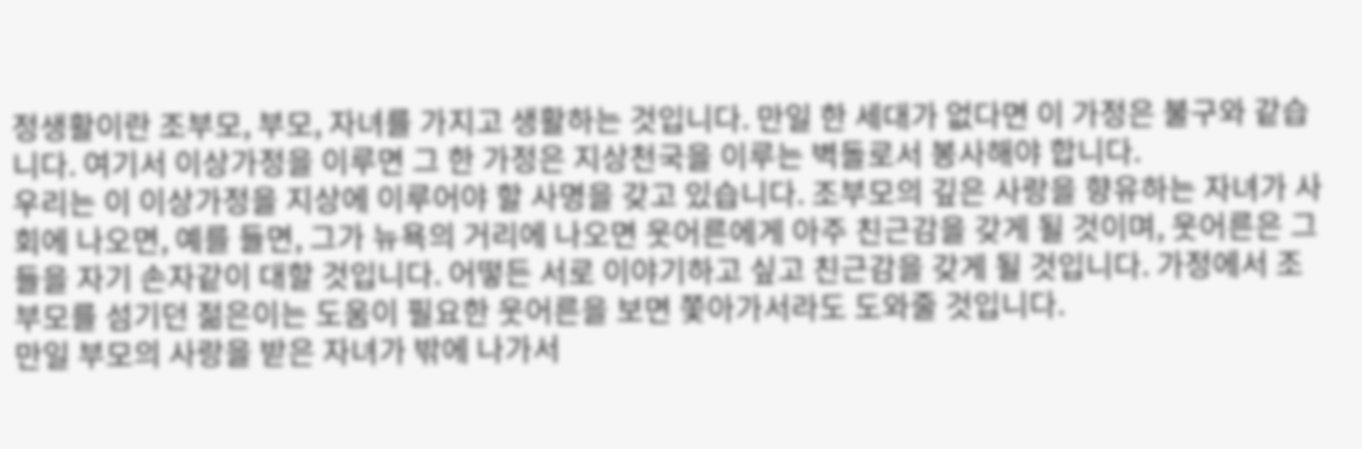정생활이란 조부모, 부모, 자녀를 가지고 생활하는 것입니다. 만일 한 세대가 없다면 이 가정은 불구와 같습니다. 여기서 이상가정을 이루면 그 한 가정은 지상천국을 이루는 벽돌로서 봉사해야 합니다.
우리는 이 이상가정을 지상에 이루어야 할 사명을 갖고 있습니다. 조부모의 깊은 사랑을 향유하는 자녀가 사회에 나오면, 예를 들면, 그가 뉴욕의 거리에 나오면 웃어른에게 아주 친근감을 갖게 될 것이며, 웃어른은 그들을 자기 손자같이 대할 것입니다. 어떻든 서로 이야기하고 싶고 친근감을 갖게 될 것입니다. 가정에서 조부모를 섬기던 젊은이는 도움이 필요한 웃어른을 보면 쫓아가서라도 도와줄 것입니다.
만일 부모의 사랑을 받은 자녀가 밖에 나가서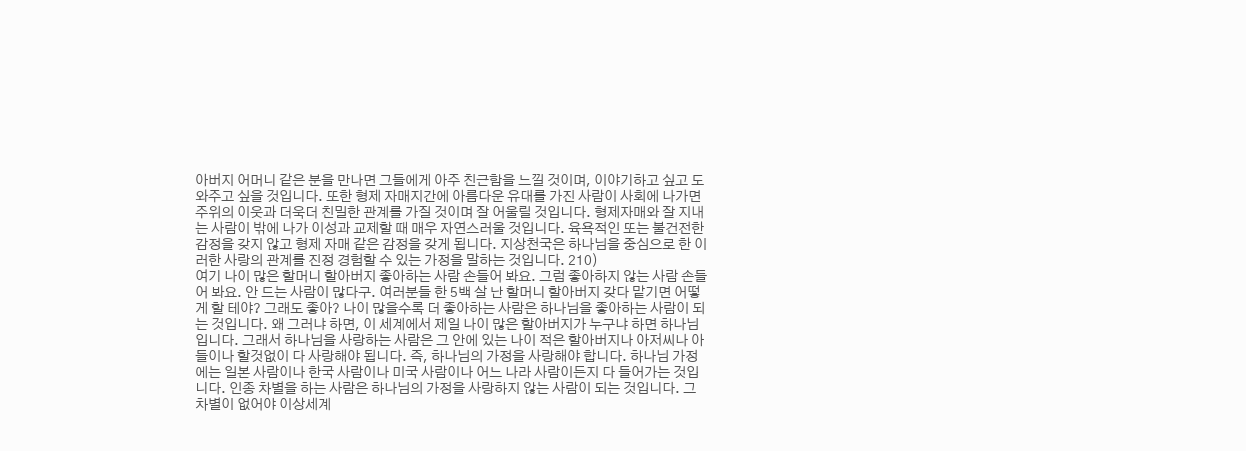아버지 어머니 같은 분을 만나면 그들에게 아주 친근함을 느낄 것이며, 이야기하고 싶고 도와주고 싶을 것입니다. 또한 형제 자매지간에 아름다운 유대를 가진 사람이 사회에 나가면 주위의 이웃과 더욱더 친밀한 관계를 가질 것이며 잘 어울릴 것입니다. 형제자매와 잘 지내는 사람이 밖에 나가 이성과 교제할 때 매우 자연스러울 것입니다. 육욕적인 또는 불건전한 감정을 갖지 않고 형제 자매 같은 감정을 갖게 됩니다. 지상천국은 하나님을 중심으로 한 이러한 사랑의 관계를 진정 경험할 수 있는 가정을 말하는 것입니다. 210)
여기 나이 많은 할머니 할아버지 좋아하는 사람 손들어 봐요. 그럼 좋아하지 않는 사람 손들어 봐요. 안 드는 사람이 많다구. 여러분들 한 5백 살 난 할머니 할아버지 갖다 맡기면 어떻게 할 테야? 그래도 좋아? 나이 많을수록 더 좋아하는 사람은 하나님을 좋아하는 사람이 되는 것입니다. 왜 그러냐 하면, 이 세계에서 제일 나이 많은 할아버지가 누구냐 하면 하나님입니다. 그래서 하나님을 사랑하는 사람은 그 안에 있는 나이 적은 할아버지나 아저씨나 아들이나 할것없이 다 사랑해야 됩니다. 즉, 하나님의 가정을 사랑해야 합니다. 하나님 가정에는 일본 사람이나 한국 사람이나 미국 사람이나 어느 나라 사람이든지 다 들어가는 것입니다. 인종 차별을 하는 사람은 하나님의 가정을 사랑하지 않는 사람이 되는 것입니다. 그 차별이 없어야 이상세계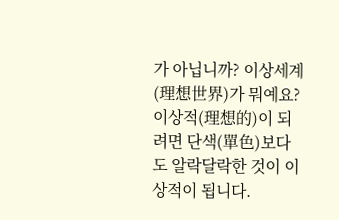가 아닙니까? 이상세계(理想世界)가 뭐예요?
이상적(理想的)이 되려면 단색(單色)보다도 알락달락한 것이 이상적이 됩니다.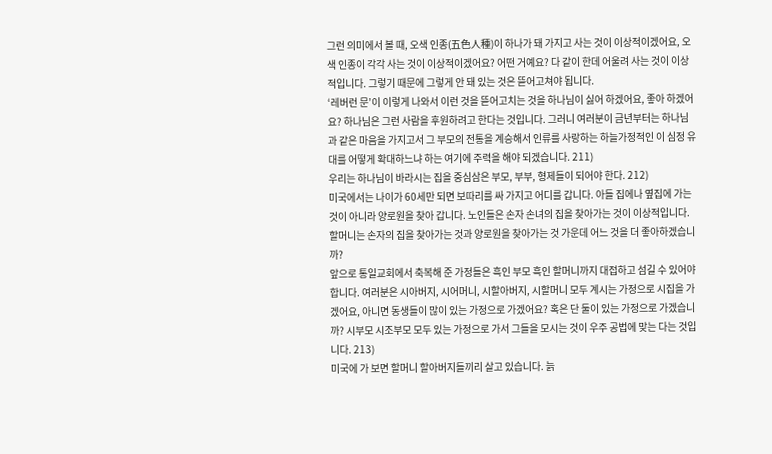그런 의미에서 볼 때, 오색 인종(五色人種)이 하나가 돼 가지고 사는 것이 이상적이겠어요, 오색 인종이 각각 사는 것이 이상적이겠어요? 어떤 거예요? 다 같이 한데 어울려 사는 것이 이상적입니다. 그렇기 때문에 그렇게 안 돼 있는 것은 뜯어고쳐야 됩니다.
‘레버런 문’이 이렇게 나와서 이런 것을 뜯어고치는 것을 하나님이 싫어 하겠어요, 좋아 하겠어요? 하나님은 그런 사람을 후원하려고 한다는 것입니다. 그러니 여러분이 금년부터는 하나님과 같은 마음을 가지고서 그 부모의 전통을 계승해서 인류를 사랑하는 하늘가정적인 이 심정 유대를 어떻게 확대하느냐 하는 여기에 주력을 해야 되겠습니다. 211)
우리는 하나님이 바라시는 집을 중심삼은 부모, 부부, 형제들이 되어야 한다. 212)
미국에서는 나이가 60세만 되면 보따리를 싸 가지고 어디를 갑니다. 아들 집에나 옆집에 가는 것이 아니라 양로원을 찾아 갑니다. 노인들은 손자 손녀의 집을 찾아가는 것이 이상적입니다. 할머니는 손자의 집을 찾아가는 것과 양로원을 찾아가는 것 가운데 어느 것을 더 좋아하겠습니까?
앞으로 통일교회에서 축복해 준 가정들은 흑인 부모 흑인 할머니까지 대접하고 섬길 수 있어야 합니다. 여러분은 시아버지, 시어머니, 시할아버지, 시할머니 모두 계시는 가정으로 시집을 가겠어요, 아니면 동생들이 많이 있는 가정으로 가겠어요? 혹은 단 둘이 있는 가정으로 가겠습니까? 시부모 시조부모 모두 있는 가정으로 가서 그들을 모시는 것이 우주 공법에 맞는 다는 것입니다. 213)
미국에 가 보면 할머니 할아버지들끼리 살고 있습니다. 늙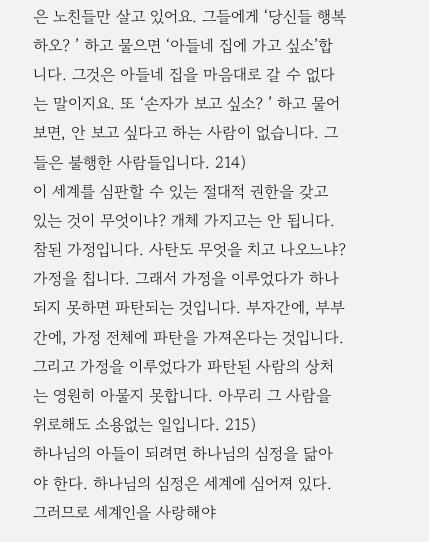은 노친들만 살고 있어요. 그들에게 ‘당신들 행복하오? ’ 하고 물으면 ‘아들네 집에 가고 싶소’합니다. 그것은 아들네 집을 마음대로 갈 수 없다는 말이지요. 또 ‘손자가 보고 싶소? ’ 하고 물어 보면, 안 보고 싶다고 하는 사람이 없습니다. 그들은 불행한 사람들입니다. 214)
이 세계를 심판할 수 있는 절대적 권한을 갖고 있는 것이 무엇이냐? 개체 가지고는 안 됩니다. 참된 가정입니다. 사탄도 무엇을 치고 나오느냐? 가정을 칩니다. 그래서 가정을 이루었다가 하나되지 못하면 파탄되는 것입니다. 부자간에, 부부간에, 가정 전체에 파탄을 가져온다는 것입니다. 그리고 가정을 이루었다가 파탄된 사람의 상처는 영원히 아물지 못합니다. 아무리 그 사람을 위로해도 소용없는 일입니다. 215)
하나님의 아들이 되려면 하나님의 심정을 닮아야 한다. 하나님의 심정은 세계에 심어져 있다. 그러므로 세계인을 사랑해야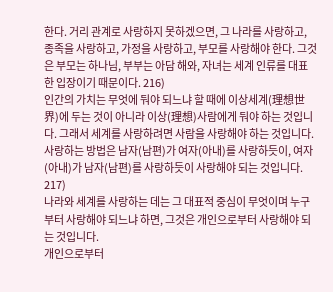한다. 거리 관계로 사랑하지 못하겠으면, 그 나라를 사랑하고, 종족을 사랑하고, 가정을 사랑하고, 부모를 사랑해야 한다. 그것은 부모는 하나님, 부부는 아담 해와, 자녀는 세계 인류를 대표한 입장이기 때문이다. 216)
인간의 가치는 무엇에 둬야 되느냐 할 때에 이상세계(理想世界)에 두는 것이 아니라 이상(理想)사람에게 둬야 하는 것입니다. 그래서 세계를 사랑하려면 사람을 사랑해야 하는 것입니다.
사랑하는 방법은 남자(남편)가 여자(아내)를 사랑하듯이, 여자(아내)가 남자(남편)를 사랑하듯이 사랑해야 되는 것입니다. 217)
나라와 세계를 사랑하는 데는 그 대표적 중심이 무엇이며 누구부터 사랑해야 되느냐 하면, 그것은 개인으로부터 사랑해야 되는 것입니다.
개인으로부터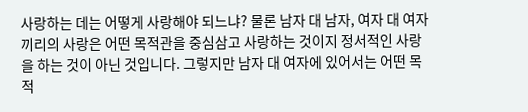사랑하는 데는 어떻게 사랑해야 되느냐? 물론 남자 대 남자, 여자 대 여자끼리의 사랑은 어떤 목적관을 중심삼고 사랑하는 것이지 정서적인 사랑을 하는 것이 아닌 것입니다. 그렇지만 남자 대 여자에 있어서는 어떤 목적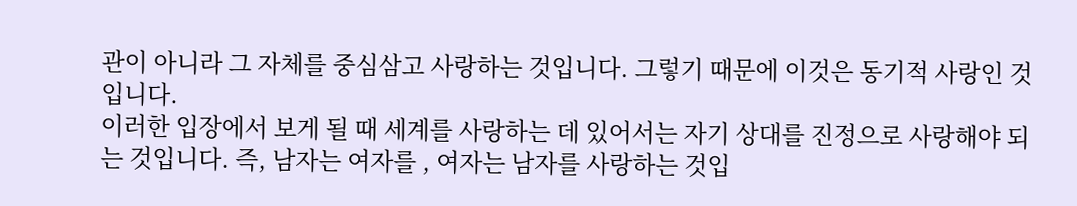관이 아니라 그 자체를 중심삼고 사랑하는 것입니다. 그렇기 때문에 이것은 동기적 사랑인 것입니다.
이러한 입장에서 보게 될 때 세계를 사랑하는 데 있어서는 자기 상대를 진정으로 사랑해야 되는 것입니다. 즉, 남자는 여자를 , 여자는 남자를 사랑하는 것입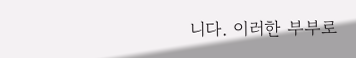니다. 이러한 부부로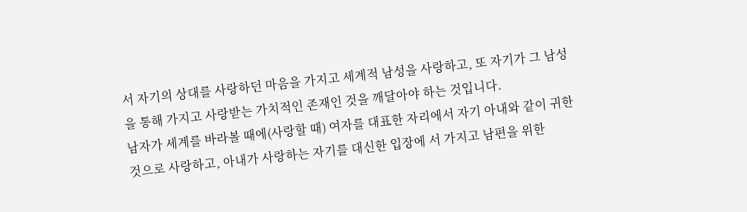서 자기의 상대를 사랑하던 마음을 가지고 세계적 남성을 사랑하고, 또 자기가 그 남성을 통해 가지고 사랑받는 가치적인 존재인 것을 깨달아야 하는 것입니다.
남자가 세계를 바라볼 때에(사랑할 때) 여자를 대표한 자리에서 자기 아내와 같이 귀한 것으로 사랑하고, 아내가 사랑하는 자기를 대신한 입장에 서 가지고 남편을 위한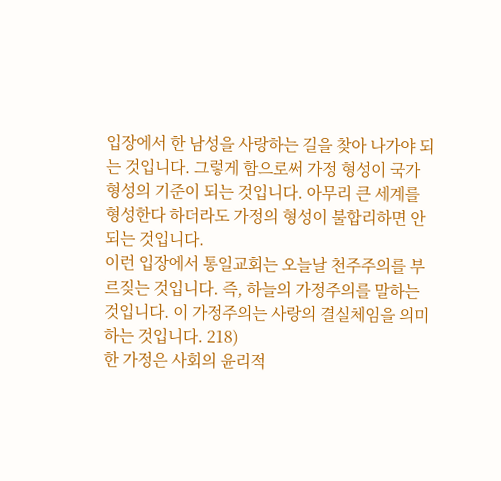입장에서 한 남성을 사랑하는 길을 찾아 나가야 되는 것입니다. 그렇게 함으로써 가정 형성이 국가 형성의 기준이 되는 것입니다. 아무리 큰 세계를 형성한다 하더라도 가정의 형성이 불합리하면 안 되는 것입니다.
이런 입장에서 통일교회는 오늘날 천주주의를 부르짖는 것입니다. 즉, 하늘의 가정주의를 말하는 것입니다. 이 가정주의는 사랑의 결실체임을 의미하는 것입니다. 218)
한 가정은 사회의 윤리적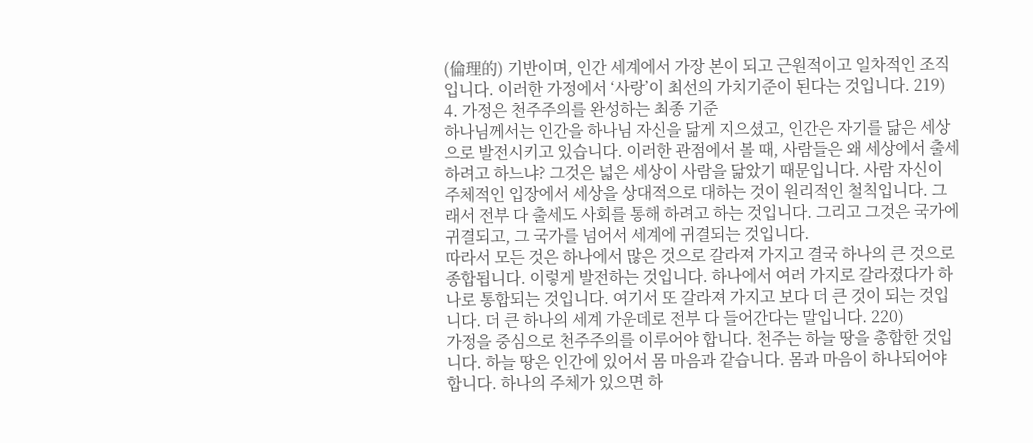(倫理的) 기반이며, 인간 세계에서 가장 본이 되고 근원적이고 일차적인 조직입니다. 이러한 가정에서 ‘사랑’이 최선의 가치기준이 된다는 것입니다. 219)
4. 가정은 천주주의를 완성하는 최종 기준
하나님께서는 인간을 하나님 자신을 닮게 지으셨고, 인간은 자기를 닮은 세상으로 발전시키고 있습니다. 이러한 관점에서 볼 때, 사람들은 왜 세상에서 출세하려고 하느냐? 그것은 넓은 세상이 사람을 닮았기 때문입니다. 사람 자신이 주체적인 입장에서 세상을 상대적으로 대하는 것이 원리적인 철칙입니다. 그래서 전부 다 출세도 사회를 통해 하려고 하는 것입니다. 그리고 그것은 국가에 귀결되고, 그 국가를 넘어서 세계에 귀결되는 것입니다.
따라서 모든 것은 하나에서 많은 것으로 갈라져 가지고 결국 하나의 큰 것으로 종합됩니다. 이렇게 발전하는 것입니다. 하나에서 여러 가지로 갈라졌다가 하나로 통합되는 것입니다. 여기서 또 갈라져 가지고 보다 더 큰 것이 되는 것입니다. 더 큰 하나의 세계 가운데로 전부 다 들어간다는 말입니다. 220)
가정을 중심으로 천주주의를 이루어야 합니다. 천주는 하늘 땅을 총합한 것입니다. 하늘 땅은 인간에 있어서 몸 마음과 같습니다. 몸과 마음이 하나되어야 합니다. 하나의 주체가 있으면 하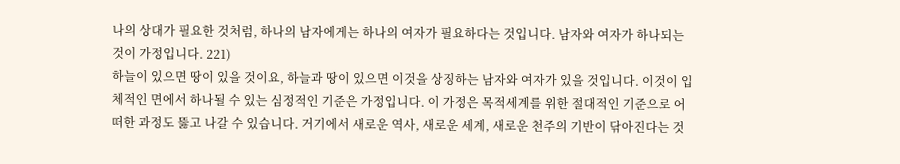나의 상대가 필요한 것처럼, 하나의 남자에게는 하나의 여자가 필요하다는 것입니다. 남자와 여자가 하나되는 것이 가정입니다. 221)
하늘이 있으면 땅이 있을 것이요, 하늘과 땅이 있으면 이것을 상징하는 남자와 여자가 있을 것입니다. 이것이 입체적인 면에서 하나될 수 있는 심정적인 기준은 가정입니다. 이 가정은 목적세계를 위한 절대적인 기준으로 어떠한 과정도 뚫고 나갈 수 있습니다. 거기에서 새로운 역사, 새로운 세계, 새로운 천주의 기반이 닦아진다는 것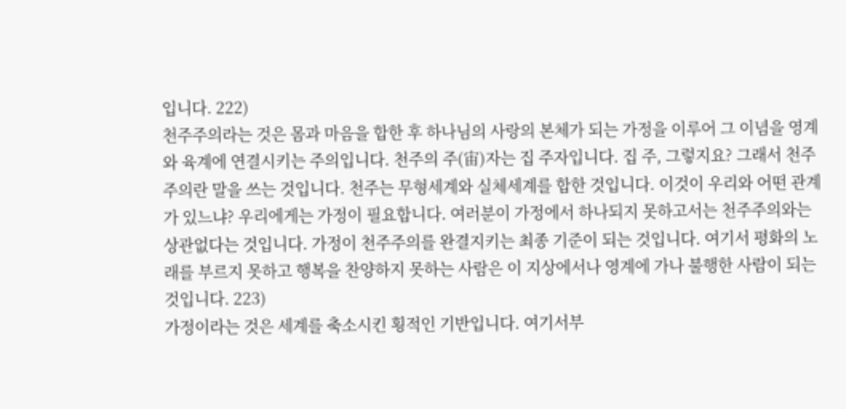입니다. 222)
천주주의라는 것은 몸과 마음을 합한 후 하나님의 사랑의 본체가 되는 가정을 이루어 그 이념을 영계와 육계에 연결시키는 주의입니다. 천주의 주(宙)자는 집 주자입니다. 집 주, 그렇지요? 그래서 천주주의란 말을 쓰는 것입니다. 천주는 무형세계와 실체세계를 합한 것입니다. 이것이 우리와 어떤 관계가 있느냐? 우리에게는 가정이 필요합니다. 여러분이 가정에서 하나되지 못하고서는 천주주의와는 상관없다는 것입니다. 가정이 천주주의를 완결지키는 최종 기준이 되는 것입니다. 여기서 평화의 노래를 부르지 못하고 행복을 찬양하지 못하는 사람은 이 지상에서나 영계에 가나 불행한 사람이 되는 것입니다. 223)
가정이라는 것은 세계를 축소시킨 횡적인 기반입니다. 여기서부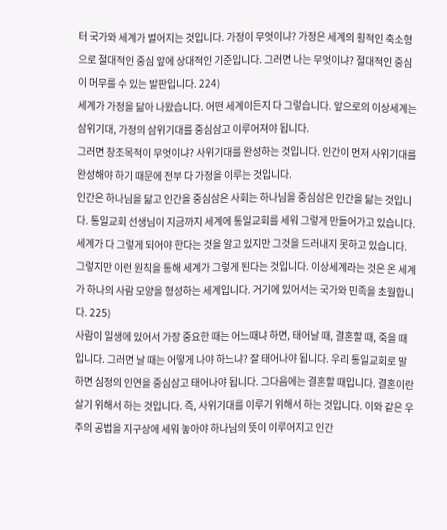터 국가와 세계가 벌어지는 것입니다. 가정이 무엇이냐? 가정은 세계의 횡적인 축소형으로 절대적인 중심 앞에 상대적인 기준입니다. 그러면 나는 무엇이냐? 절대적인 중심이 머무를 수 있는 발판입니다. 224)
세계가 가정을 닮아 나왔습니다. 어떤 세계이든지 다 그렇습니다. 앞으로의 이상세계는 삼위기대, 가정의 삼위기대를 중심삼고 이루어져야 됩니다.
그러면 창조목적이 무엇이냐? 사위기대를 완성하는 것입니다. 인간이 먼저 사위기대를 완성해야 하기 때문에 전부 다 가정을 이루는 것입니다.
인간은 하나님을 닮고 인간을 중심삼은 사회는 하나님을 중심삼은 인간을 닮는 것입니다. 통일교회 선생님이 지금까지 세계에 통일교회를 세워 그렇게 만들어가고 있습니다. 세계가 다 그렇게 되어야 한다는 것을 알고 있지만 그것을 드러내지 못하고 있습니다. 그렇지만 이런 원칙을 통해 세계가 그렇게 된다는 것입니다. 이상세계라는 것은 온 세계가 하나의 사람 모양을 형성하는 세계입니다. 거기에 있어서는 국가와 민족을 초월합니다. 225)
사람이 일생에 있어서 가장 중요한 때는 어느때냐 하면, 태어날 때, 결혼할 때, 죽을 때입니다. 그러면 날 때는 어떻게 나야 하느냐? 잘 태어나야 됩니다. 우리 통일교회로 말하면 심정의 인연을 중심삼고 태어나야 됩니다. 그다음에는 결혼할 때입니다. 결혼이란 살기 위해서 하는 것입니다. 즉, 사위기대를 이루기 위해서 하는 것입니다. 이와 같은 우주의 공법을 지구상에 세워 놓아야 하나님의 뜻이 이루어지고 인간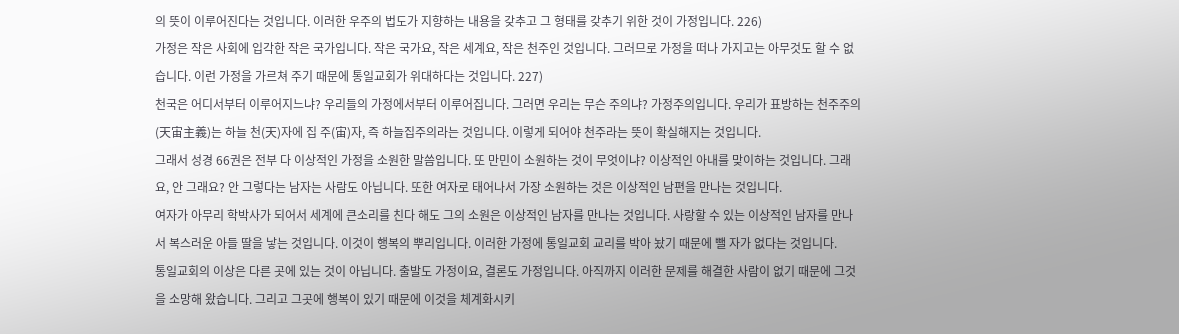의 뜻이 이루어진다는 것입니다. 이러한 우주의 법도가 지향하는 내용을 갖추고 그 형태를 갖추기 위한 것이 가정입니다. 226)
가정은 작은 사회에 입각한 작은 국가입니다. 작은 국가요, 작은 세계요, 작은 천주인 것입니다. 그러므로 가정을 떠나 가지고는 아무것도 할 수 없습니다. 이런 가정을 가르쳐 주기 때문에 통일교회가 위대하다는 것입니다. 227)
천국은 어디서부터 이루어지느냐? 우리들의 가정에서부터 이루어집니다. 그러면 우리는 무슨 주의냐? 가정주의입니다. 우리가 표방하는 천주주의(天宙主義)는 하늘 천(天)자에 집 주(宙)자, 즉 하늘집주의라는 것입니다. 이렇게 되어야 천주라는 뜻이 확실해지는 것입니다.
그래서 성경 66권은 전부 다 이상적인 가정을 소원한 말씀입니다. 또 만민이 소원하는 것이 무엇이냐? 이상적인 아내를 맞이하는 것입니다. 그래요, 안 그래요? 안 그렇다는 남자는 사람도 아닙니다. 또한 여자로 태어나서 가장 소원하는 것은 이상적인 남편을 만나는 것입니다.
여자가 아무리 학박사가 되어서 세계에 큰소리를 친다 해도 그의 소원은 이상적인 남자를 만나는 것입니다. 사랑할 수 있는 이상적인 남자를 만나서 복스러운 아들 딸을 낳는 것입니다. 이것이 행복의 뿌리입니다. 이러한 가정에 통일교회 교리를 박아 놨기 때문에 뺄 자가 없다는 것입니다.
통일교회의 이상은 다른 곳에 있는 것이 아닙니다. 출발도 가정이요, 결론도 가정입니다. 아직까지 이러한 문제를 해결한 사람이 없기 때문에 그것을 소망해 왔습니다. 그리고 그곳에 행복이 있기 때문에 이것을 체계화시키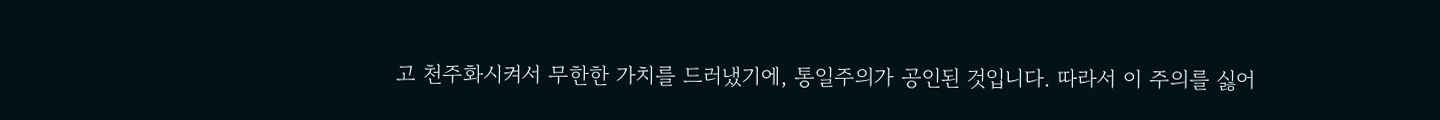고 천주화시켜서 무한한 가치를 드러냈기에, 통일주의가 공인된 것입니다. 따라서 이 주의를 싫어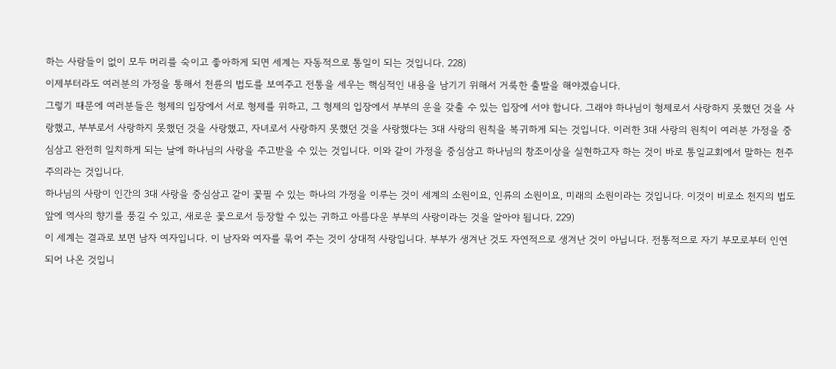하는 사람들이 없이 모두 머리를 숙이고 좋아하게 되면 세계는 자동적으로 통일이 되는 것입니다. 228)
이제부터라도 여러분의 가정을 통해서 천륜의 법도를 보여주고 전통을 세우는 핵심적인 내용을 남기기 위해서 거룩한 출발을 해야겠습니다.
그렇기 때문에 여러분들은 형제의 입장에서 서로 형제를 위하고, 그 형제의 입장에서 부부의 운을 갖출 수 있는 입장에 서야 합니다. 그래야 하나님이 형제로서 사랑하지 못했던 것을 사랑했고, 부부로서 사랑하지 못했던 것을 사랑했고, 자녀로서 사랑하지 못했던 것을 사랑했다는 3대 사랑의 원칙을 복귀하게 되는 것입니다. 이러한 3대 사랑의 원칙이 여러분 가정을 중심삼고 완전히 일치하게 되는 날에 하나님의 사랑을 주고받을 수 있는 것입니다. 이와 같이 가정을 중심삼고 하나님의 창조이상을 실현하고자 하는 것이 바로 통일교회에서 말하는 천주주의라는 것입니다.
하나님의 사랑이 인간의 3대 사랑을 중심삼고 같이 꽃필 수 있는 하나의 가정을 이루는 것이 세계의 소원이요, 인류의 소원이요, 미래의 소원이라는 것입니다. 이것이 비로소 천지의 법도 앞에 역사의 향기를 풍길 수 있고, 새로운 꽃으로서 등장할 수 있는 귀하고 아름다운 부부의 사랑이라는 것을 알아야 됩니다. 229)
이 세계는 결과로 보면 남자 여자입니다. 이 남자와 여자를 묶어 주는 것이 상대적 사랑입니다. 부부가 생겨난 것도 자연적으로 생겨난 것이 아닙니다. 전통적으로 자기 부모로부터 인연되어 나온 것입니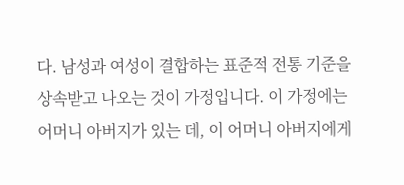다. 남성과 여성이 결합하는 표준적 전통 기준을 상속받고 나오는 것이 가정입니다. 이 가정에는 어머니 아버지가 있는 데, 이 어머니 아버지에게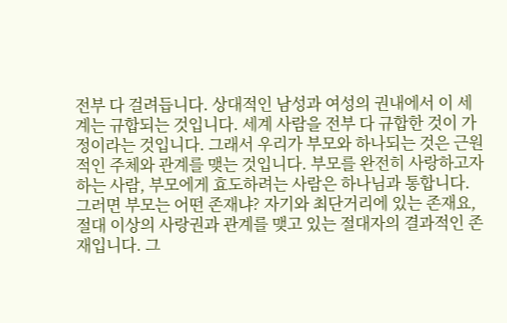전부 다 걸려듭니다. 상대적인 남성과 여성의 권내에서 이 세계는 규합되는 것입니다. 세계 사람을 전부 다 규합한 것이 가정이라는 것입니다. 그래서 우리가 부모와 하나되는 것은 근원적인 주체와 관계를 맺는 것입니다. 부모를 완전히 사랑하고자 하는 사람, 부모에게 효도하려는 사람은 하나님과 통합니다.
그러면 부모는 어떤 존재냐? 자기와 최단거리에 있는 존재요, 절대 이상의 사랑권과 관계를 맺고 있는 절대자의 결과적인 존재입니다. 그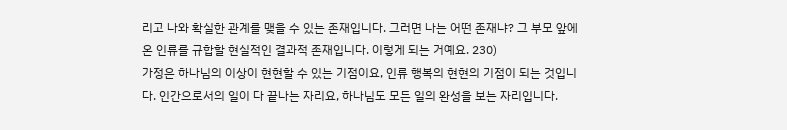리고 나와 확실한 관계를 맺을 수 있는 존재입니다. 그러면 나는 어떤 존재냐? 그 부모 앞에 온 인류를 규합할 현실적인 결과적 존재입니다. 이렇게 되는 거예요. 230)
가정은 하나님의 이상이 현현할 수 있는 기점이요, 인류 행복의 현현의 기점이 되는 것입니다. 인간으로서의 일이 다 끝나는 자리요, 하나님도 모든 일의 완성을 보는 자리입니다.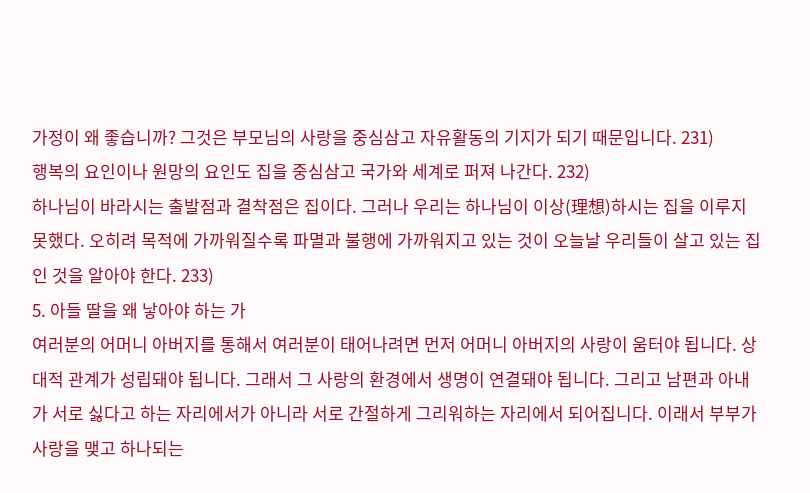가정이 왜 좋습니까? 그것은 부모님의 사랑을 중심삼고 자유활동의 기지가 되기 때문입니다. 231)
행복의 요인이나 원망의 요인도 집을 중심삼고 국가와 세계로 퍼져 나간다. 232)
하나님이 바라시는 출발점과 결착점은 집이다. 그러나 우리는 하나님이 이상(理想)하시는 집을 이루지 못했다. 오히려 목적에 가까워질수록 파멸과 불행에 가까워지고 있는 것이 오늘날 우리들이 살고 있는 집인 것을 알아야 한다. 233)
5. 아들 딸을 왜 낳아야 하는 가
여러분의 어머니 아버지를 통해서 여러분이 태어나려면 먼저 어머니 아버지의 사랑이 움터야 됩니다. 상대적 관계가 성립돼야 됩니다. 그래서 그 사랑의 환경에서 생명이 연결돼야 됩니다. 그리고 남편과 아내가 서로 싫다고 하는 자리에서가 아니라 서로 간절하게 그리워하는 자리에서 되어집니다. 이래서 부부가 사랑을 맺고 하나되는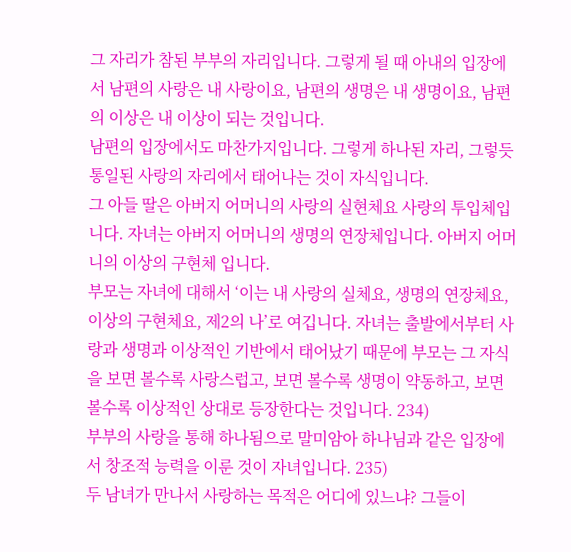그 자리가 참된 부부의 자리입니다. 그렇게 될 때 아내의 입장에서 남편의 사랑은 내 사랑이요, 남편의 생명은 내 생명이요, 남편의 이상은 내 이상이 되는 것입니다.
남편의 입장에서도 마찬가지입니다. 그렇게 하나된 자리, 그렇듯 통일된 사랑의 자리에서 태어나는 것이 자식입니다.
그 아들 딸은 아버지 어머니의 사랑의 실현체요 사랑의 투입체입니다. 자녀는 아버지 어머니의 생명의 연장체입니다. 아버지 어머니의 이상의 구현체 입니다.
부모는 자녀에 대해서 ‘이는 내 사랑의 실체요, 생명의 연장체요, 이상의 구현체요, 제2의 나’로 여깁니다. 자녀는 출발에서부터 사랑과 생명과 이상적인 기반에서 태어났기 때문에 부모는 그 자식을 보면 볼수록 사랑스럽고, 보면 볼수록 생명이 약동하고, 보면 볼수록 이상적인 상대로 등장한다는 것입니다. 234)
부부의 사랑을 통해 하나됨으로 말미암아 하나님과 같은 입장에서 창조적 능력을 이룬 것이 자녀입니다. 235)
두 남녀가 만나서 사랑하는 목적은 어디에 있느냐? 그들이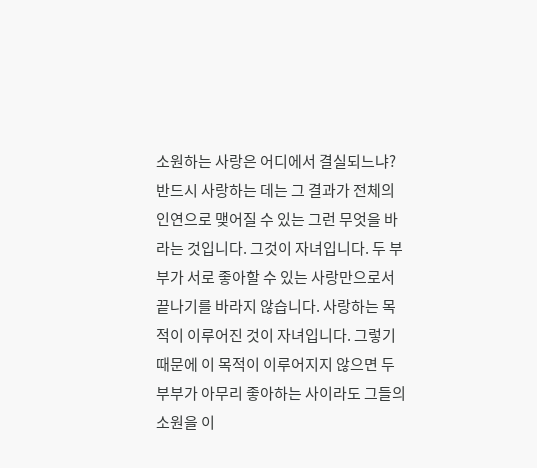소원하는 사랑은 어디에서 결실되느냐? 반드시 사랑하는 데는 그 결과가 전체의 인연으로 맺어질 수 있는 그런 무엇을 바라는 것입니다. 그것이 자녀입니다. 두 부부가 서로 좋아할 수 있는 사랑만으로서 끝나기를 바라지 않습니다. 사랑하는 목적이 이루어진 것이 자녀입니다. 그렇기 때문에 이 목적이 이루어지지 않으면 두 부부가 아무리 좋아하는 사이라도 그들의 소원을 이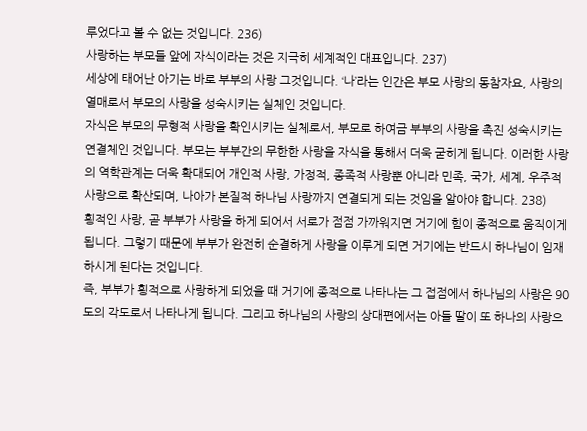루었다고 볼 수 없는 것입니다. 236)
사랑하는 부모들 앞에 자식이라는 것은 지극히 세계적인 대표입니다. 237)
세상에 태어난 아기는 바로 부부의 사랑 그것입니다. ‘나’라는 인간은 부모 사랑의 동참자요, 사랑의 열매로서 부모의 사랑을 성숙시키는 실체인 것입니다.
자식은 부모의 무형적 사랑을 확인시키는 실체로서, 부모로 하여금 부부의 사랑을 촉진 성숙시키는 연결체인 것입니다. 부모는 부부간의 무한한 사랑을 자식을 통해서 더욱 굳히게 됩니다. 이러한 사랑의 역학관계는 더욱 확대되어 개인적 사랑, 가정적, 종족적 사랑뿐 아니라 민족, 국가, 세계, 우주적 사랑으로 확산되며, 나아가 본질적 하나님 사랑까지 연결되게 되는 것임을 알아야 합니다. 238)
횡적인 사랑, 곧 부부가 사랑을 하게 되어서 서로가 점점 가까워지면 거기에 힘이 종적으로 움직이게 됩니다. 그렇기 때문에 부부가 완전히 순결하게 사랑을 이루게 되면 거기에는 반드시 하나님이 임재하시게 된다는 것입니다.
즉, 부부가 횡적으로 사랑하게 되었을 때 거기에 종적으로 나타나는 그 접점에서 하나님의 사랑은 90도의 각도로서 나타나게 됩니다. 그리고 하나님의 사랑의 상대편에서는 아들 딸이 또 하나의 사랑으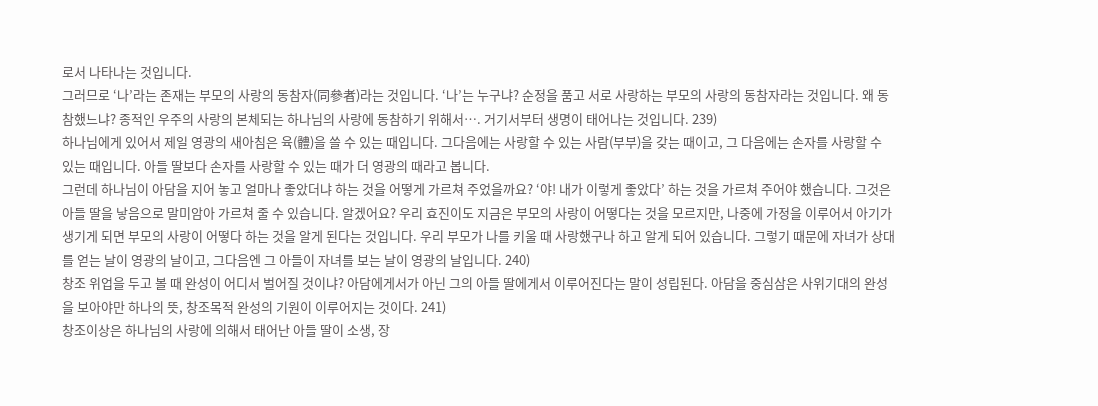로서 나타나는 것입니다.
그러므로 ‘나’라는 존재는 부모의 사랑의 동참자(同參者)라는 것입니다. ‘나’는 누구냐? 순정을 품고 서로 사랑하는 부모의 사랑의 동참자라는 것입니다. 왜 동참했느냐? 종적인 우주의 사랑의 본체되는 하나님의 사랑에 동참하기 위해서…. 거기서부터 생명이 태어나는 것입니다. 239)
하나님에게 있어서 제일 영광의 새아침은 육(體)을 쓸 수 있는 때입니다. 그다음에는 사랑할 수 있는 사람(부부)을 갖는 때이고, 그 다음에는 손자를 사랑할 수 있는 때입니다. 아들 딸보다 손자를 사랑할 수 있는 때가 더 영광의 때라고 봅니다.
그런데 하나님이 아담을 지어 놓고 얼마나 좋았더냐 하는 것을 어떻게 가르쳐 주었을까요? ‘야! 내가 이렇게 좋았다’ 하는 것을 가르쳐 주어야 했습니다. 그것은 아들 딸을 낳음으로 말미암아 가르쳐 줄 수 있습니다. 알겠어요? 우리 효진이도 지금은 부모의 사랑이 어떻다는 것을 모르지만, 나중에 가정을 이루어서 아기가 생기게 되면 부모의 사랑이 어떻다 하는 것을 알게 된다는 것입니다. 우리 부모가 나를 키울 때 사랑했구나 하고 알게 되어 있습니다. 그렇기 때문에 자녀가 상대를 얻는 날이 영광의 날이고, 그다음엔 그 아들이 자녀를 보는 날이 영광의 날입니다. 240)
창조 위업을 두고 볼 때 완성이 어디서 벌어질 것이냐? 아담에게서가 아닌 그의 아들 딸에게서 이루어진다는 말이 성립된다. 아담을 중심삼은 사위기대의 완성을 보아야만 하나의 뜻, 창조목적 완성의 기원이 이루어지는 것이다. 241)
창조이상은 하나님의 사랑에 의해서 태어난 아들 딸이 소생, 장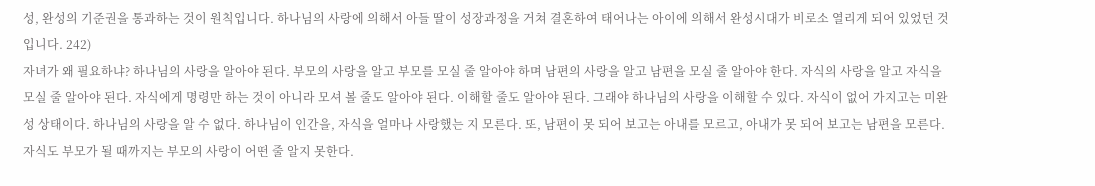성, 완성의 기준권을 통과하는 것이 원칙입니다. 하나님의 사랑에 의해서 아들 딸이 성장과정을 거쳐 결혼하여 태어나는 아이에 의해서 완성시대가 비로소 열리게 되어 있었던 것입니다. 242)
자녀가 왜 필요하냐? 하나님의 사랑을 알아야 된다. 부모의 사랑을 알고 부모를 모실 줄 알아야 하며 남편의 사랑을 알고 남편을 모실 줄 알아야 한다. 자식의 사랑을 알고 자식을 모실 줄 알아야 된다. 자식에게 명령만 하는 것이 아니라 모셔 볼 줄도 알아야 된다. 이해할 줄도 알아야 된다. 그래야 하나님의 사랑을 이해할 수 있다. 자식이 없어 가지고는 미완성 상태이다. 하나님의 사랑을 알 수 없다. 하나님이 인간을, 자식을 얼마나 사랑했는 지 모른다. 또, 남편이 못 되어 보고는 아내를 모르고, 아내가 못 되어 보고는 남편을 모른다. 자식도 부모가 될 때까지는 부모의 사랑이 어떤 줄 알지 못한다.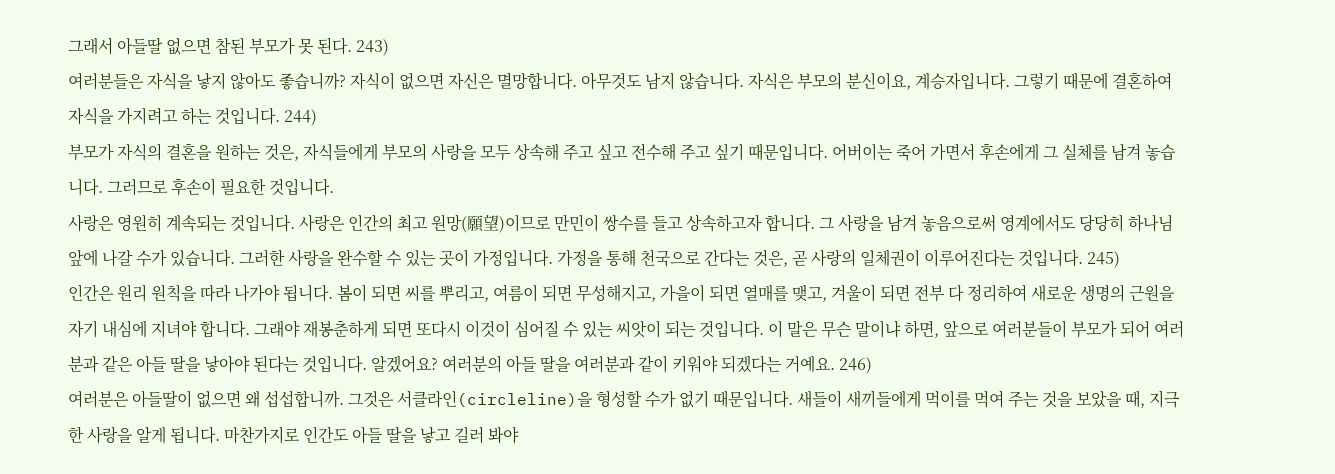그래서 아들딸 없으면 참된 부모가 못 된다. 243)
여러분들은 자식을 낳지 않아도 좋습니까? 자식이 없으면 자신은 멸망합니다. 아무것도 남지 않습니다. 자식은 부모의 분신이요, 계승자입니다. 그렇기 때문에 결혼하여 자식을 가지려고 하는 것입니다. 244)
부모가 자식의 결혼을 원하는 것은, 자식들에게 부모의 사랑을 모두 상속해 주고 싶고 전수해 주고 싶기 때문입니다. 어버이는 죽어 가면서 후손에게 그 실체를 남겨 놓습니다. 그러므로 후손이 필요한 것입니다.
사랑은 영원히 계속되는 것입니다. 사랑은 인간의 최고 원망(願望)이므로 만민이 쌍수를 들고 상속하고자 합니다. 그 사랑을 남겨 놓음으로써 영계에서도 당당히 하나님 앞에 나갈 수가 있습니다. 그러한 사랑을 완수할 수 있는 곳이 가정입니다. 가정을 통해 천국으로 간다는 것은, 곧 사랑의 일체권이 이루어진다는 것입니다. 245)
인간은 원리 원칙을 따라 나가야 됩니다. 봄이 되면 씨를 뿌리고, 여름이 되면 무성해지고, 가을이 되면 열매를 맺고, 겨울이 되면 전부 다 정리하여 새로운 생명의 근원을 자기 내심에 지녀야 합니다. 그래야 재봉춘하게 되면 또다시 이것이 심어질 수 있는 씨앗이 되는 것입니다. 이 말은 무슨 말이냐 하면, 앞으로 여러분들이 부모가 되어 여러분과 같은 아들 딸을 낳아야 된다는 것입니다. 알겠어요? 여러분의 아들 딸을 여러분과 같이 키워야 되겠다는 거예요. 246)
여러분은 아들딸이 없으면 왜 섭섭합니까. 그것은 서클라인(circleline)을 형성할 수가 없기 때문입니다. 새들이 새끼들에게 먹이를 먹여 주는 것을 보았을 때, 지극한 사랑을 알게 됩니다. 마찬가지로 인간도 아들 딸을 낳고 길러 봐야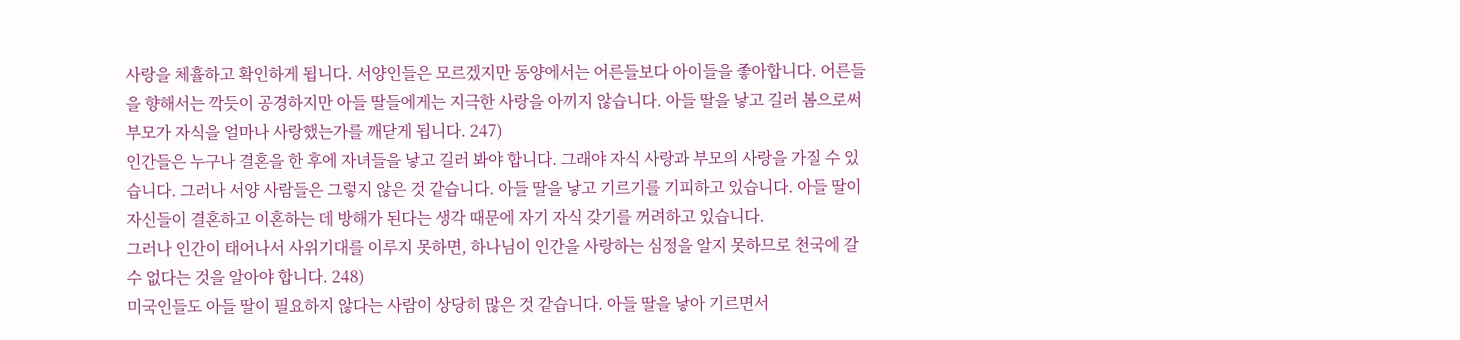사랑을 체휼하고 확인하게 됩니다. 서양인들은 모르겠지만 동양에서는 어른들보다 아이들을 좋아합니다. 어른들을 향해서는 깍듯이 공경하지만 아들 딸들에게는 지극한 사랑을 아끼지 않습니다. 아들 딸을 낳고 길러 봄으로써 부모가 자식을 얼마나 사랑했는가를 깨닫게 됩니다. 247)
인간들은 누구나 결혼을 한 후에 자녀들을 낳고 길러 봐야 합니다. 그래야 자식 사랑과 부모의 사랑을 가질 수 있습니다. 그러나 서양 사람들은 그렇지 않은 것 같습니다. 아들 딸을 낳고 기르기를 기피하고 있습니다. 아들 딸이 자신들이 결혼하고 이혼하는 데 방해가 된다는 생각 때문에 자기 자식 갖기를 꺼려하고 있습니다.
그러나 인간이 태어나서 사위기대를 이루지 못하면, 하나님이 인간을 사랑하는 심정을 알지 못하므로 천국에 갈 수 없다는 것을 알아야 합니다. 248)
미국인들도 아들 딸이 필요하지 않다는 사람이 상당히 많은 것 같습니다. 아들 딸을 낳아 기르면서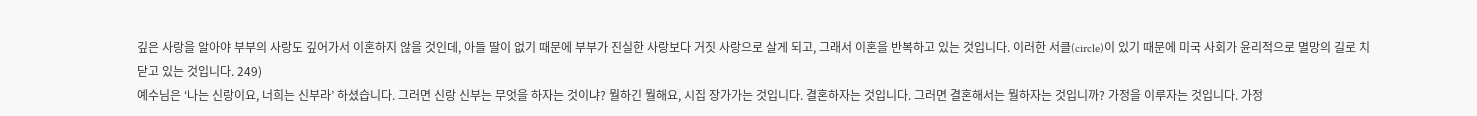깊은 사랑을 알아야 부부의 사랑도 깊어가서 이혼하지 않을 것인데, 아들 딸이 없기 때문에 부부가 진실한 사랑보다 거짓 사랑으로 살게 되고, 그래서 이혼을 반복하고 있는 것입니다. 이러한 서클(circle)이 있기 때문에 미국 사회가 윤리적으로 멸망의 길로 치닫고 있는 것입니다. 249)
예수님은 ‘나는 신랑이요, 너희는 신부라’ 하셨습니다. 그러면 신랑 신부는 무엇을 하자는 것이냐? 뭘하긴 뭘해요, 시집 장가가는 것입니다. 결혼하자는 것입니다. 그러면 결혼해서는 뭘하자는 것입니까? 가정을 이루자는 것입니다. 가정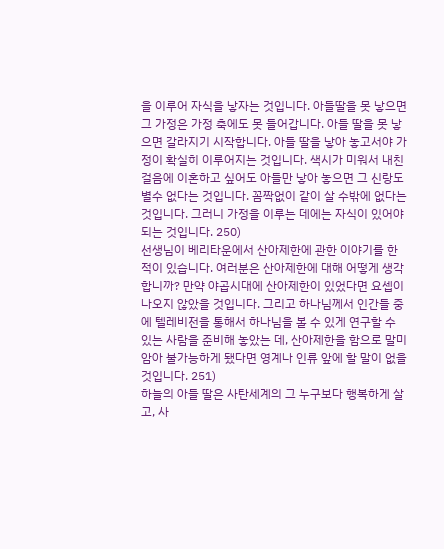을 이루어 자식을 낳자는 것입니다. 아들딸을 못 낳으면 그 가정은 가정 축에도 못 들어갑니다. 아들 딸을 못 낳으면 갈라지기 시작합니다. 아들 딸을 낳아 놓고서야 가정이 확실히 이루어지는 것입니다. 색시가 미워서 내친걸음에 이혼하고 싶어도 아들만 낳아 놓으면 그 신랑도 별수 없다는 것입니다. 꼼짝없이 같이 살 수밖에 없다는 것입니다. 그러니 가정을 이루는 데에는 자식이 있어야 되는 것입니다. 250)
선생님이 베리타운에서 산아제한에 관한 이야기를 한 적이 있습니다. 여러분은 산아제한에 대해 어떻게 생각합니까? 만약 야곱시대에 산아제한이 있었다면 요셉이 나오지 않았을 것입니다. 그리고 하나님께서 인간들 중에 텔레비전을 통해서 하나님을 볼 수 있게 연구할 수 있는 사람을 준비해 놓았는 데, 산아제한을 함으로 말미암아 불가능하게 됐다면 영계나 인류 앞에 할 말이 없을 것입니다. 251)
하늘의 아들 딸은 사탄세계의 그 누구보다 행복하게 살고, 사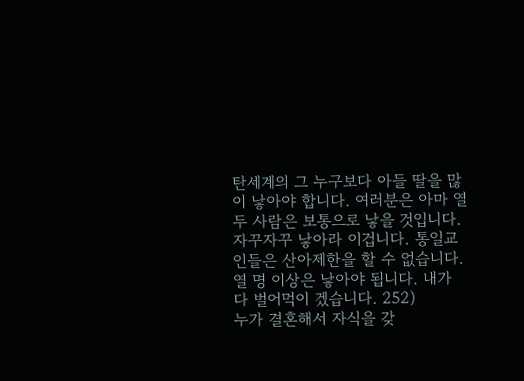탄세계의 그 누구보다 아들 딸을 많이 낳아야 합니다. 여러분은 아마 열두 사람은 보통으로 낳을 것입니다. 자꾸자꾸 낳아라 이겁니다. 통일교인들은 산아제한을 할 수 없습니다. 열 명 이상은 낳아야 됩니다. 내가 다 벌어먹이 겠습니다. 252)
누가 결혼해서 자식을 갖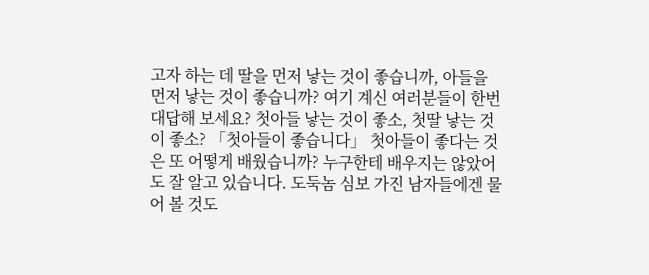고자 하는 데 딸을 먼저 낳는 것이 좋습니까, 아들을 먼저 낳는 것이 좋습니까? 여기 계신 여러분들이 한번 대답해 보세요? 첫아들 낳는 것이 좋소, 첫딸 낳는 것이 좋소? 「첫아들이 좋습니다」 첫아들이 좋다는 것은 또 어떻게 배웠습니까? 누구한테 배우지는 않았어도 잘 알고 있습니다. 도둑놈 심보 가진 남자들에겐 물어 볼 것도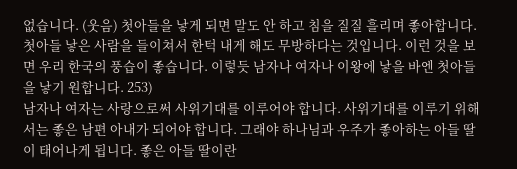없습니다. (웃음) 첫아들을 낳게 되면 말도 안 하고 침을 질질 흘리며 좋아합니다. 첫아들 낳은 사람을 들이쳐서 한턱 내게 해도 무방하다는 것입니다. 이런 것을 보면 우리 한국의 풍습이 좋습니다. 이렇듯 남자나 여자나 이왕에 낳을 바엔 첫아들을 낳기 원합니다. 253)
남자나 여자는 사랑으로써 사위기대를 이루어야 합니다. 사위기대를 이루기 위해서는 좋은 남편 아내가 되어야 합니다. 그래야 하나님과 우주가 좋아하는 아들 딸이 태어나게 됩니다. 좋은 아들 딸이란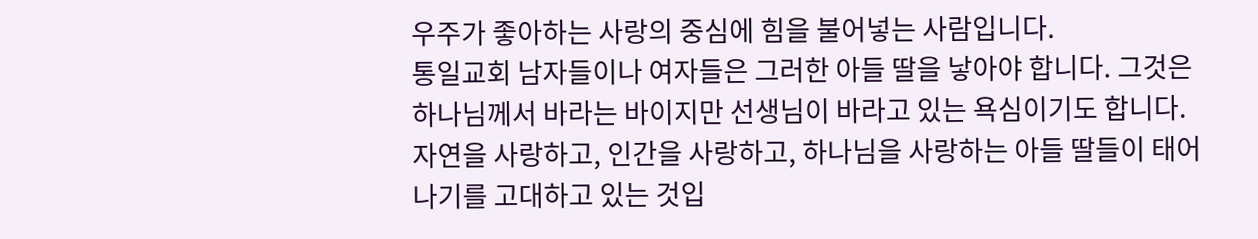우주가 좋아하는 사랑의 중심에 힘을 불어넣는 사람입니다.
통일교회 남자들이나 여자들은 그러한 아들 딸을 낳아야 합니다. 그것은 하나님께서 바라는 바이지만 선생님이 바라고 있는 욕심이기도 합니다. 자연을 사랑하고, 인간을 사랑하고, 하나님을 사랑하는 아들 딸들이 태어나기를 고대하고 있는 것입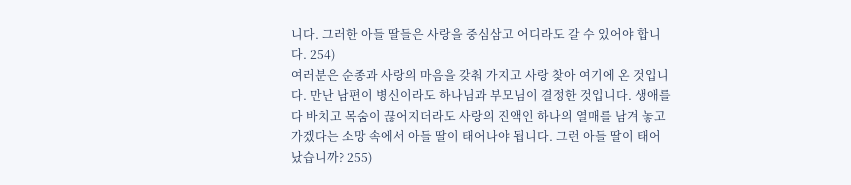니다. 그러한 아들 딸들은 사랑을 중심삼고 어디라도 갈 수 있어야 합니다. 254)
여러분은 순종과 사랑의 마음을 갖춰 가지고 사랑 찾아 여기에 온 것입니다. 만난 남편이 병신이라도 하나님과 부모님이 결정한 것입니다. 생애를 다 바치고 목숨이 끊어지더라도 사랑의 진액인 하나의 열매를 남겨 놓고 가겠다는 소망 속에서 아들 딸이 태어나야 됩니다. 그런 아들 딸이 태어났습니까? 255)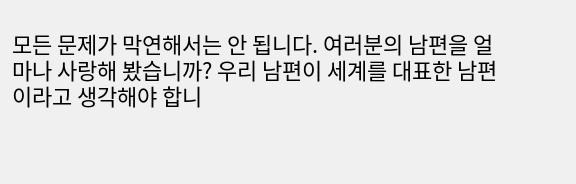모든 문제가 막연해서는 안 됩니다. 여러분의 남편을 얼마나 사랑해 봤습니까? 우리 남편이 세계를 대표한 남편이라고 생각해야 합니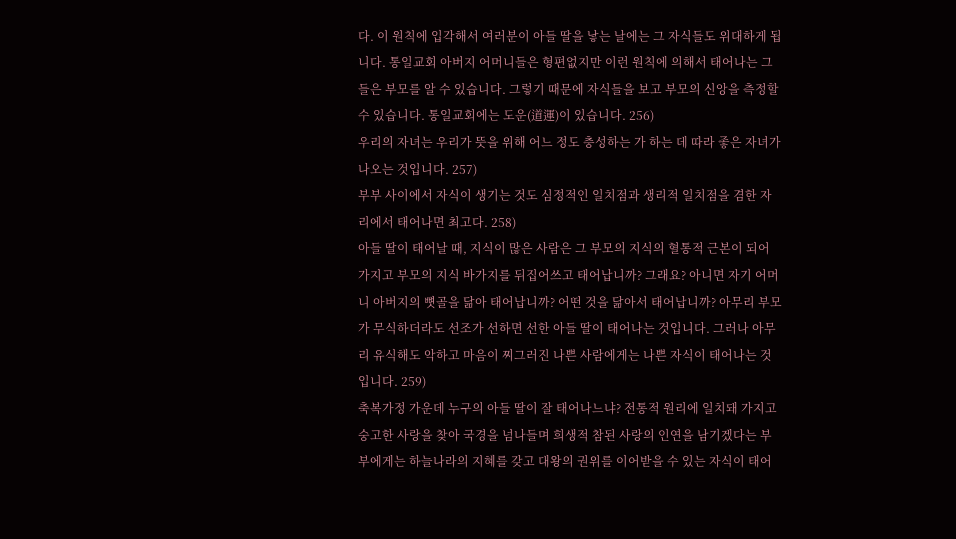다. 이 원칙에 입각해서 여러분이 아들 딸을 낳는 날에는 그 자식들도 위대하게 됩니다. 통일교회 아버지 어머니들은 형편없지만 이런 원칙에 의해서 태어나는 그들은 부모를 알 수 있습니다. 그렇기 때문에 자식들을 보고 부모의 신앙을 측정할 수 있습니다. 통일교회에는 도운(道運)이 있습니다. 256)
우리의 자녀는 우리가 뜻을 위해 어느 정도 충성하는 가 하는 데 따라 좋은 자녀가 나오는 것입니다. 257)
부부 사이에서 자식이 생기는 것도 심정적인 일치점과 생리적 일치점을 겸한 자리에서 태어나면 최고다. 258)
아들 딸이 태어날 때, 지식이 많은 사람은 그 부모의 지식의 혈통적 근본이 되어 가지고 부모의 지식 바가지를 뒤집어쓰고 태어납니까? 그래요? 아니면 자기 어머니 아버지의 뼛골을 닮아 태어납니까? 어떤 것을 닮아서 태어납니까? 아무리 부모가 무식하더라도 선조가 선하면 선한 아들 딸이 태어나는 것입니다. 그러나 아무리 유식해도 악하고 마음이 찌그러진 나쁜 사람에게는 나쁜 자식이 태어나는 것입니다. 259)
축복가정 가운데 누구의 아들 딸이 잘 태어나느냐? 전통적 원리에 일치돼 가지고 숭고한 사랑을 찾아 국경을 넘나들며 희생적 참된 사랑의 인연을 남기겠다는 부부에게는 하늘나라의 지혜를 갖고 대왕의 권위를 이어받을 수 있는 자식이 태어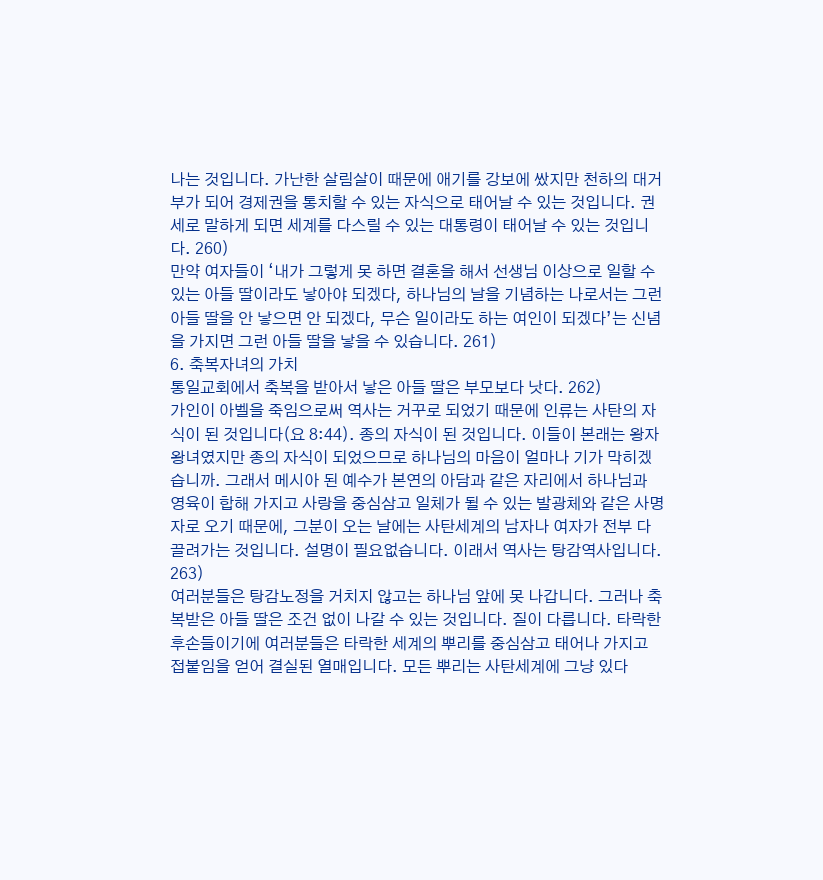나는 것입니다. 가난한 살림살이 때문에 애기를 강보에 쌌지만 천하의 대거부가 되어 경제권을 통치할 수 있는 자식으로 태어날 수 있는 것입니다. 권세로 말하게 되면 세계를 다스릴 수 있는 대통령이 태어날 수 있는 것입니다. 260)
만약 여자들이 ‘내가 그렇게 못 하면 결혼을 해서 선생님 이상으로 일할 수 있는 아들 딸이라도 낳아야 되겠다, 하나님의 날을 기념하는 나로서는 그런 아들 딸을 안 낳으면 안 되겠다, 무슨 일이라도 하는 여인이 되겠다’는 신념을 가지면 그런 아들 딸을 낳을 수 있습니다. 261)
6. 축복자녀의 가치
통일교회에서 축복을 받아서 낳은 아들 딸은 부모보다 낫다. 262)
가인이 아벨을 죽임으로써 역사는 거꾸로 되었기 때문에 인류는 사탄의 자식이 된 것입니다(요 8:44). 종의 자식이 된 것입니다. 이들이 본래는 왕자 왕녀였지만 종의 자식이 되었으므로 하나님의 마음이 얼마나 기가 막히겠습니까. 그래서 메시아 된 예수가 본연의 아담과 같은 자리에서 하나님과 영육이 합해 가지고 사랑을 중심삼고 일체가 될 수 있는 발광체와 같은 사명자로 오기 때문에, 그분이 오는 날에는 사탄세계의 남자나 여자가 전부 다 끌려가는 것입니다. 설명이 필요없습니다. 이래서 역사는 탕감역사입니다. 263)
여러분들은 탕감노정을 거치지 않고는 하나님 앞에 못 나갑니다. 그러나 축복받은 아들 딸은 조건 없이 나갈 수 있는 것입니다. 질이 다릅니다. 타락한 후손들이기에 여러분들은 타락한 세계의 뿌리를 중심삼고 태어나 가지고 접붙임을 얻어 결실된 열매입니다. 모든 뿌리는 사탄세계에 그냥 있다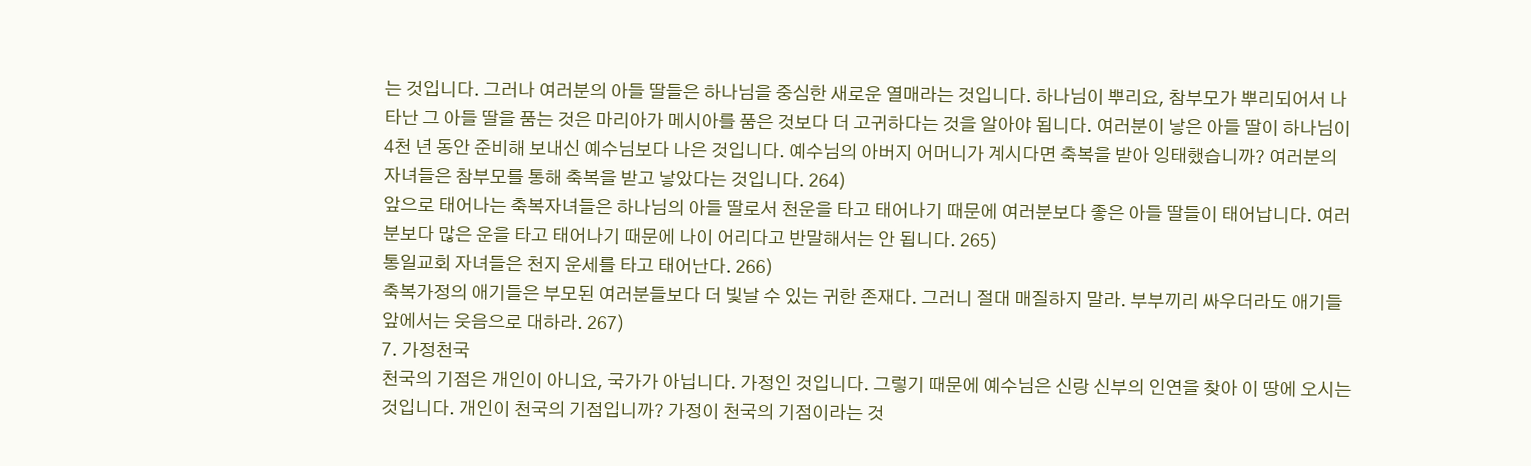는 것입니다. 그러나 여러분의 아들 딸들은 하나님을 중심한 새로운 열매라는 것입니다. 하나님이 뿌리요, 참부모가 뿌리되어서 나타난 그 아들 딸을 품는 것은 마리아가 메시아를 품은 것보다 더 고귀하다는 것을 알아야 됩니다. 여러분이 낳은 아들 딸이 하나님이 4천 년 동안 준비해 보내신 예수님보다 나은 것입니다. 예수님의 아버지 어머니가 계시다면 축복을 받아 잉태했습니까? 여러분의 자녀들은 참부모를 통해 축복을 받고 낳았다는 것입니다. 264)
앞으로 태어나는 축복자녀들은 하나님의 아들 딸로서 천운을 타고 태어나기 때문에 여러분보다 좋은 아들 딸들이 태어납니다. 여러분보다 많은 운을 타고 태어나기 때문에 나이 어리다고 반말해서는 안 됩니다. 265)
통일교회 자녀들은 천지 운세를 타고 태어난다. 266)
축복가정의 애기들은 부모된 여러분들보다 더 빛날 수 있는 귀한 존재다. 그러니 절대 매질하지 말라. 부부끼리 싸우더라도 애기들 앞에서는 웃음으로 대하라. 267)
7. 가정천국
천국의 기점은 개인이 아니요, 국가가 아닙니다. 가정인 것입니다. 그렇기 때문에 예수님은 신랑 신부의 인연을 찾아 이 땅에 오시는 것입니다. 개인이 천국의 기점입니까? 가정이 천국의 기점이라는 것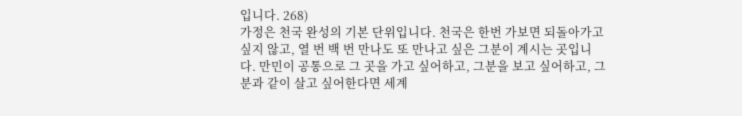입니다. 268)
가정은 천국 완성의 기본 단위입니다. 천국은 한번 가보면 되돌아가고 싶지 않고, 열 번 백 번 만나도 또 만나고 싶은 그분이 계시는 곳입니다. 만민이 공통으로 그 곳을 가고 싶어하고, 그분을 보고 싶어하고, 그분과 같이 살고 싶어한다면 세계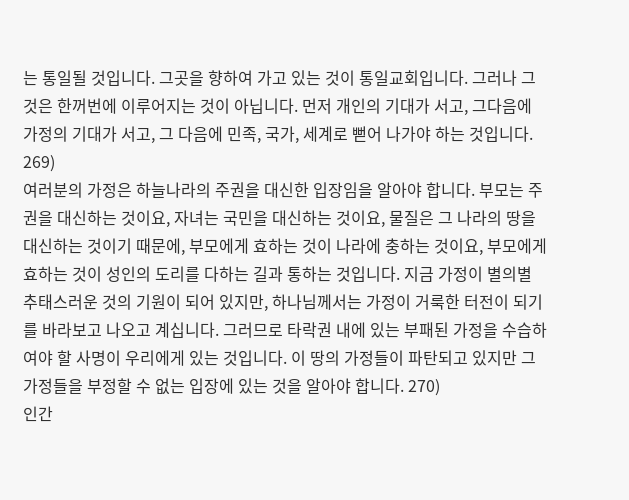는 통일될 것입니다. 그곳을 향하여 가고 있는 것이 통일교회입니다. 그러나 그것은 한꺼번에 이루어지는 것이 아닙니다. 먼저 개인의 기대가 서고, 그다음에 가정의 기대가 서고, 그 다음에 민족, 국가, 세계로 뻗어 나가야 하는 것입니다. 269)
여러분의 가정은 하늘나라의 주권을 대신한 입장임을 알아야 합니다. 부모는 주권을 대신하는 것이요, 자녀는 국민을 대신하는 것이요, 물질은 그 나라의 땅을 대신하는 것이기 때문에, 부모에게 효하는 것이 나라에 충하는 것이요, 부모에게 효하는 것이 성인의 도리를 다하는 길과 통하는 것입니다. 지금 가정이 별의별 추태스러운 것의 기원이 되어 있지만, 하나님께서는 가정이 거룩한 터전이 되기를 바라보고 나오고 계십니다. 그러므로 타락권 내에 있는 부패된 가정을 수습하여야 할 사명이 우리에게 있는 것입니다. 이 땅의 가정들이 파탄되고 있지만 그 가정들을 부정할 수 없는 입장에 있는 것을 알아야 합니다. 270)
인간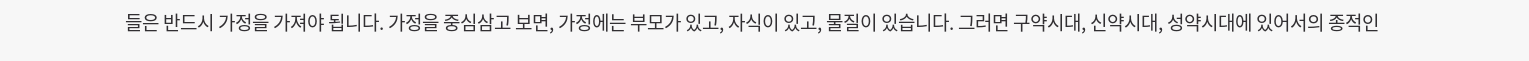들은 반드시 가정을 가져야 됩니다. 가정을 중심삼고 보면, 가정에는 부모가 있고, 자식이 있고, 물질이 있습니다. 그러면 구약시대, 신약시대, 성약시대에 있어서의 종적인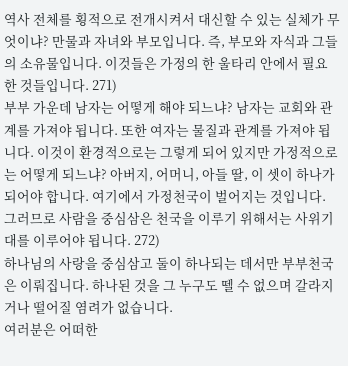역사 전체를 횡적으로 전개시켜서 대신할 수 있는 실체가 무엇이냐? 만물과 자녀와 부모입니다. 즉, 부모와 자식과 그들의 소유물입니다. 이것들은 가정의 한 울타리 안에서 필요한 것들입니다. 271)
부부 가운데 남자는 어떻게 해야 되느냐? 남자는 교회와 관계를 가져야 됩니다. 또한 여자는 물질과 관계를 가져야 됩니다. 이것이 환경적으로는 그렇게 되어 있지만 가정적으로는 어떻게 되느냐? 아버지, 어머니, 아들 딸, 이 셋이 하나가 되어야 합니다. 여기에서 가정천국이 벌어지는 것입니다. 그러므로 사람을 중심삼은 천국을 이루기 위해서는 사위기대를 이루어야 됩니다. 272)
하나님의 사랑을 중심삼고 둘이 하나되는 데서만 부부천국은 이뤄집니다. 하나된 것을 그 누구도 뗄 수 없으며 갈라지거나 떨어질 염려가 없습니다.
여러분은 어떠한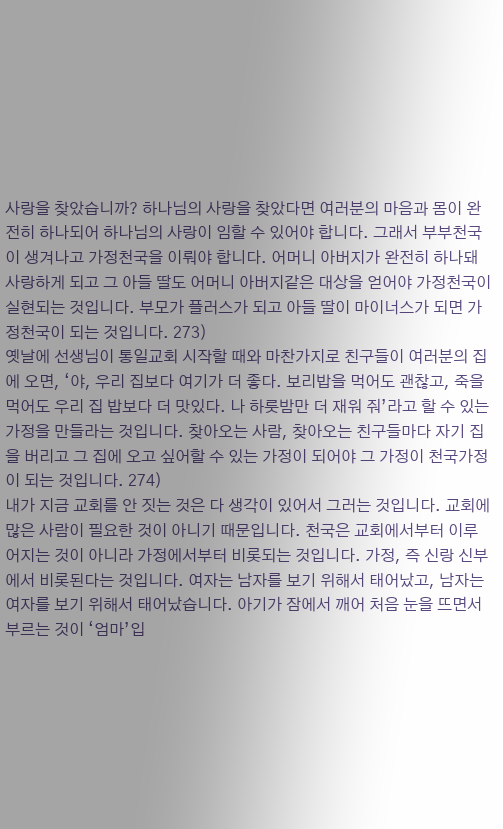사랑을 찾았습니까? 하나님의 사랑을 찾았다면 여러분의 마음과 몸이 완전히 하나되어 하나님의 사랑이 임할 수 있어야 합니다. 그래서 부부천국이 생겨나고 가정천국을 이뤄야 합니다. 어머니 아버지가 완전히 하나돼 사랑하게 되고 그 아들 딸도 어머니 아버지같은 대상을 얻어야 가정천국이 실현되는 것입니다. 부모가 플러스가 되고 아들 딸이 마이너스가 되면 가정천국이 되는 것입니다. 273)
옛날에 선생님이 통일교회 시작할 때와 마찬가지로 친구들이 여러분의 집에 오면, ‘야, 우리 집보다 여기가 더 좋다. 보리밥을 먹어도 괜찮고, 죽을 먹어도 우리 집 밥보다 더 맛있다. 나 하룻밤만 더 재워 줘’라고 할 수 있는 가정을 만들라는 것입니다. 찾아오는 사람, 찾아오는 친구들마다 자기 집을 버리고 그 집에 오고 싶어할 수 있는 가정이 되어야 그 가정이 천국가정이 되는 것입니다. 274)
내가 지금 교회를 안 짓는 것은 다 생각이 있어서 그러는 것입니다. 교회에 많은 사람이 필요한 것이 아니기 때문입니다. 천국은 교회에서부터 이루어지는 것이 아니라 가정에서부터 비롯되는 것입니다. 가정, 즉 신랑 신부에서 비롯된다는 것입니다. 여자는 남자를 보기 위해서 태어났고, 남자는 여자를 보기 위해서 태어났습니다. 아기가 잠에서 깨어 처음 눈을 뜨면서 부르는 것이 ‘엄마’입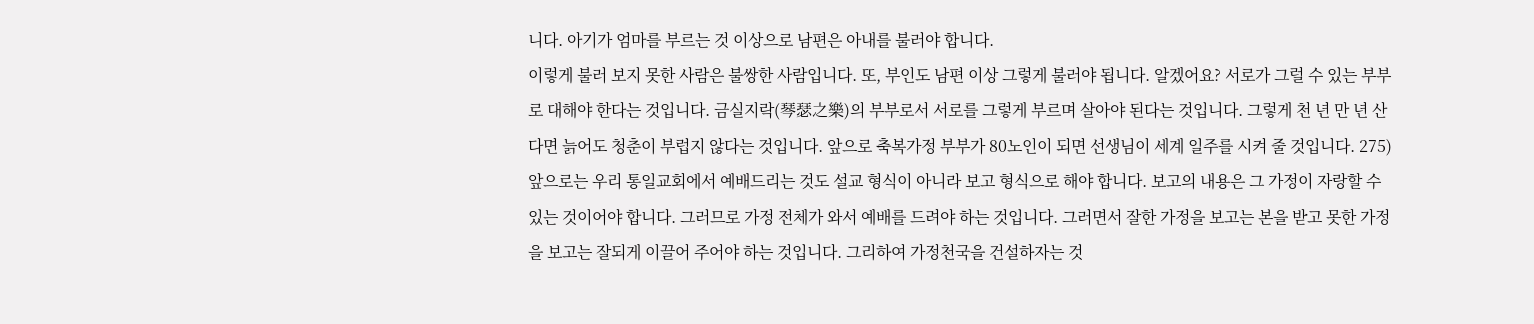니다. 아기가 엄마를 부르는 것 이상으로 남편은 아내를 불러야 합니다.
이렇게 불러 보지 못한 사람은 불쌍한 사람입니다. 또, 부인도 남편 이상 그렇게 불러야 됩니다. 알겠어요? 서로가 그럴 수 있는 부부로 대해야 한다는 것입니다. 금실지락(琴瑟之樂)의 부부로서 서로를 그렇게 부르며 살아야 된다는 것입니다. 그렇게 천 년 만 년 산다면 늙어도 청춘이 부럽지 않다는 것입니다. 앞으로 축복가정 부부가 80노인이 되면 선생님이 세계 일주를 시켜 줄 것입니다. 275)
앞으로는 우리 통일교회에서 예배드리는 것도 설교 형식이 아니라 보고 형식으로 해야 합니다. 보고의 내용은 그 가정이 자랑할 수 있는 것이어야 합니다. 그러므로 가정 전체가 와서 예배를 드려야 하는 것입니다. 그러면서 잘한 가정을 보고는 본을 받고 못한 가정을 보고는 잘되게 이끌어 주어야 하는 것입니다. 그리하여 가정천국을 건설하자는 것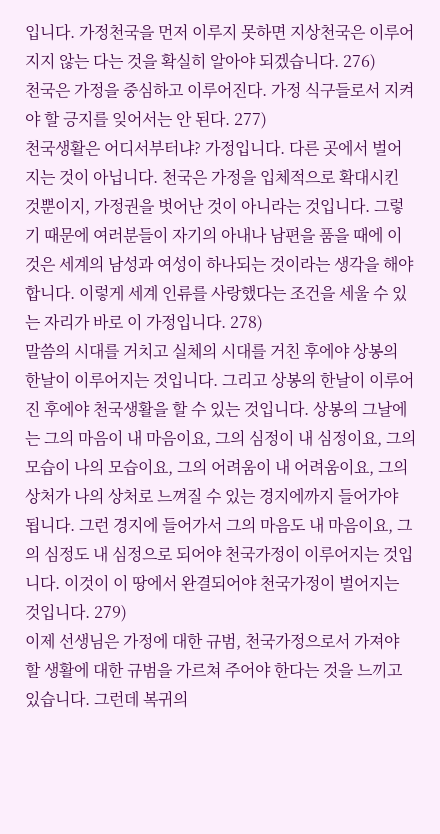입니다. 가정천국을 먼저 이루지 못하면 지상천국은 이루어지지 않는 다는 것을 확실히 알아야 되겠습니다. 276)
천국은 가정을 중심하고 이루어진다. 가정 식구들로서 지켜야 할 긍지를 잊어서는 안 된다. 277)
천국생활은 어디서부터냐? 가정입니다. 다른 곳에서 벌어지는 것이 아닙니다. 천국은 가정을 입체적으로 확대시킨 것뿐이지, 가정권을 벗어난 것이 아니라는 것입니다. 그렇기 때문에 여러분들이 자기의 아내나 남편을 품을 때에 이것은 세계의 남성과 여성이 하나되는 것이라는 생각을 해야 합니다. 이렇게 세계 인류를 사랑했다는 조건을 세울 수 있는 자리가 바로 이 가정입니다. 278)
말씀의 시대를 거치고 실체의 시대를 거친 후에야 상봉의 한날이 이루어지는 것입니다. 그리고 상봉의 한날이 이루어진 후에야 천국생활을 할 수 있는 것입니다. 상봉의 그날에는 그의 마음이 내 마음이요, 그의 심정이 내 심정이요, 그의 모습이 나의 모습이요, 그의 어려움이 내 어려움이요, 그의 상처가 나의 상처로 느껴질 수 있는 경지에까지 들어가야 됩니다. 그런 경지에 들어가서 그의 마음도 내 마음이요, 그의 심정도 내 심정으로 되어야 천국가정이 이루어지는 것입니다. 이것이 이 땅에서 완결되어야 천국가정이 벌어지는 것입니다. 279)
이제 선생님은 가정에 대한 규범, 천국가정으로서 가져야 할 생활에 대한 규범을 가르쳐 주어야 한다는 것을 느끼고 있습니다. 그런데 복귀의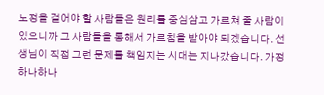노정을 걸어야 할 사람들은 원리를 중심삼고 가르쳐 줄 사람이 있으니까 그 사람들을 통해서 가르침을 받아야 되겠습니다. 선생님이 직접 그런 문제를 책임지는 시대는 지나갔습니다. 가정 하나하나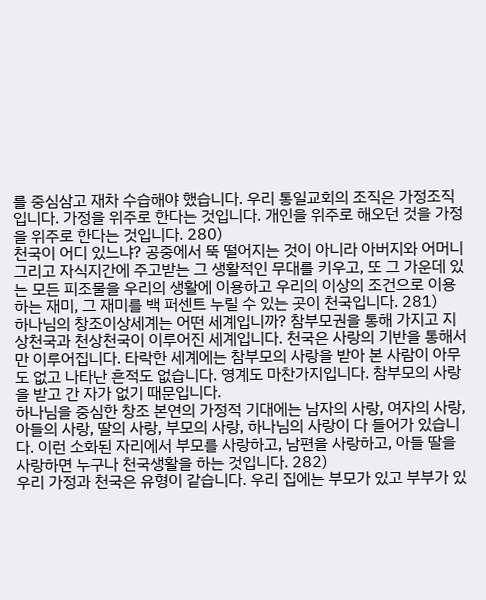를 중심삼고 재차 수습해야 했습니다. 우리 통일교회의 조직은 가정조직입니다. 가정을 위주로 한다는 것입니다. 개인을 위주로 해오던 것을 가정을 위주로 한다는 것입니다. 280)
천국이 어디 있느냐? 공중에서 뚝 떨어지는 것이 아니라 아버지와 어머니 그리고 자식지간에 주고받는 그 생활적인 무대를 키우고, 또 그 가운데 있는 모든 피조물을 우리의 생활에 이용하고 우리의 이상의 조건으로 이용하는 재미, 그 재미를 백 퍼센트 누릴 수 있는 곳이 천국입니다. 281)
하나님의 창조이상세계는 어떤 세계입니까? 참부모권을 통해 가지고 지상천국과 천상천국이 이루어진 세계입니다. 천국은 사랑의 기반을 통해서만 이루어집니다. 타락한 세계에는 참부모의 사랑을 받아 본 사람이 아무도 없고 나타난 흔적도 없습니다. 영계도 마찬가지입니다. 참부모의 사랑을 받고 간 자가 없기 때문입니다.
하나님을 중심한 창조 본연의 가정적 기대에는 남자의 사랑, 여자의 사랑, 아들의 사랑, 딸의 사랑, 부모의 사랑, 하나님의 사랑이 다 들어가 있습니다. 이런 소화된 자리에서 부모를 사랑하고, 남편을 사랑하고, 아들 딸을 사랑하면 누구나 천국생활을 하는 것입니다. 282)
우리 가정과 천국은 유형이 같습니다. 우리 집에는 부모가 있고 부부가 있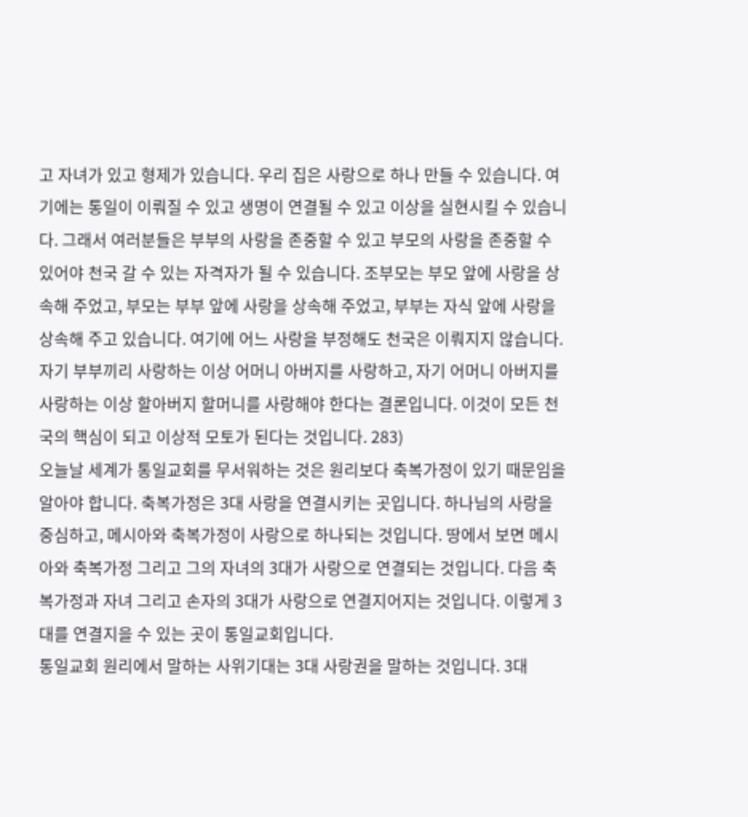고 자녀가 있고 형제가 있습니다. 우리 집은 사랑으로 하나 만들 수 있습니다. 여기에는 통일이 이뤄질 수 있고 생명이 연결될 수 있고 이상을 실현시킬 수 있습니다. 그래서 여러분들은 부부의 사랑을 존중할 수 있고 부모의 사랑을 존중할 수 있어야 천국 갈 수 있는 자격자가 될 수 있습니다. 조부모는 부모 앞에 사랑을 상속해 주었고, 부모는 부부 앞에 사랑을 상속해 주었고, 부부는 자식 앞에 사랑을 상속해 주고 있습니다. 여기에 어느 사랑을 부정해도 천국은 이뤄지지 않습니다. 자기 부부끼리 사랑하는 이상 어머니 아버지를 사랑하고, 자기 어머니 아버지를 사랑하는 이상 할아버지 할머니를 사랑해야 한다는 결론입니다. 이것이 모든 천국의 핵심이 되고 이상적 모토가 된다는 것입니다. 283)
오늘날 세계가 통일교회를 무서워하는 것은 원리보다 축복가정이 있기 때문임을 알아야 합니다. 축복가정은 3대 사랑을 연결시키는 곳입니다. 하나님의 사랑을 중심하고, 메시아와 축복가정이 사랑으로 하나되는 것입니다. 땅에서 보면 메시아와 축복가정 그리고 그의 자녀의 3대가 사랑으로 연결되는 것입니다. 다음 축복가정과 자녀 그리고 손자의 3대가 사랑으로 연결지어지는 것입니다. 이렇게 3대를 연결지을 수 있는 곳이 통일교회입니다.
통일교회 원리에서 말하는 사위기대는 3대 사랑권을 말하는 것입니다. 3대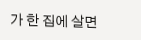가 한 집에 살면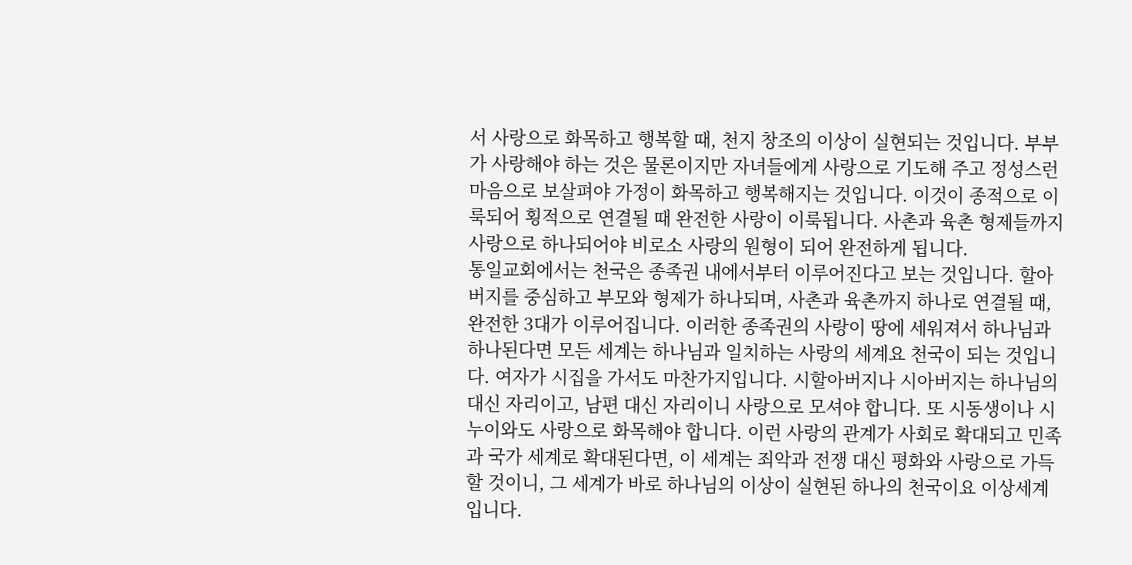서 사랑으로 화목하고 행복할 때, 천지 창조의 이상이 실현되는 것입니다. 부부가 사랑해야 하는 것은 물론이지만 자녀들에게 사랑으로 기도해 주고 정성스런 마음으로 보살펴야 가정이 화목하고 행복해지는 것입니다. 이것이 종적으로 이룩되어 횡적으로 연결될 때 완전한 사랑이 이룩됩니다. 사촌과 육촌 형제들까지 사랑으로 하나되어야 비로소 사랑의 원형이 되어 완전하게 됩니다.
통일교회에서는 천국은 종족권 내에서부터 이루어진다고 보는 것입니다. 할아버지를 중심하고 부모와 형제가 하나되며, 사촌과 육촌까지 하나로 연결될 때, 완전한 3대가 이루어집니다. 이러한 종족권의 사랑이 땅에 세워져서 하나님과 하나된다면 모든 세계는 하나님과 일치하는 사랑의 세계요 천국이 되는 것입니다. 여자가 시집을 가서도 마찬가지입니다. 시할아버지나 시아버지는 하나님의 대신 자리이고, 남편 대신 자리이니 사랑으로 모셔야 합니다. 또 시동생이나 시누이와도 사랑으로 화목해야 합니다. 이런 사랑의 관계가 사회로 확대되고 민족과 국가 세계로 확대된다면, 이 세계는 죄악과 전쟁 대신 평화와 사랑으로 가득할 것이니, 그 세계가 바로 하나님의 이상이 실현된 하나의 천국이요 이상세계입니다.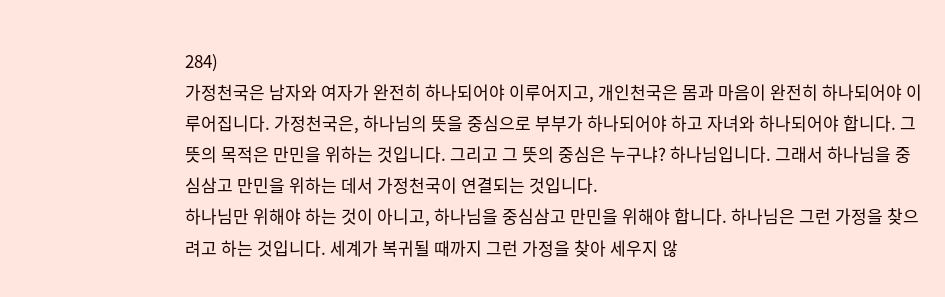284)
가정천국은 남자와 여자가 완전히 하나되어야 이루어지고, 개인천국은 몸과 마음이 완전히 하나되어야 이루어집니다. 가정천국은, 하나님의 뜻을 중심으로 부부가 하나되어야 하고 자녀와 하나되어야 합니다. 그 뜻의 목적은 만민을 위하는 것입니다. 그리고 그 뜻의 중심은 누구냐? 하나님입니다. 그래서 하나님을 중심삼고 만민을 위하는 데서 가정천국이 연결되는 것입니다.
하나님만 위해야 하는 것이 아니고, 하나님을 중심삼고 만민을 위해야 합니다. 하나님은 그런 가정을 찾으려고 하는 것입니다. 세계가 복귀될 때까지 그런 가정을 찾아 세우지 않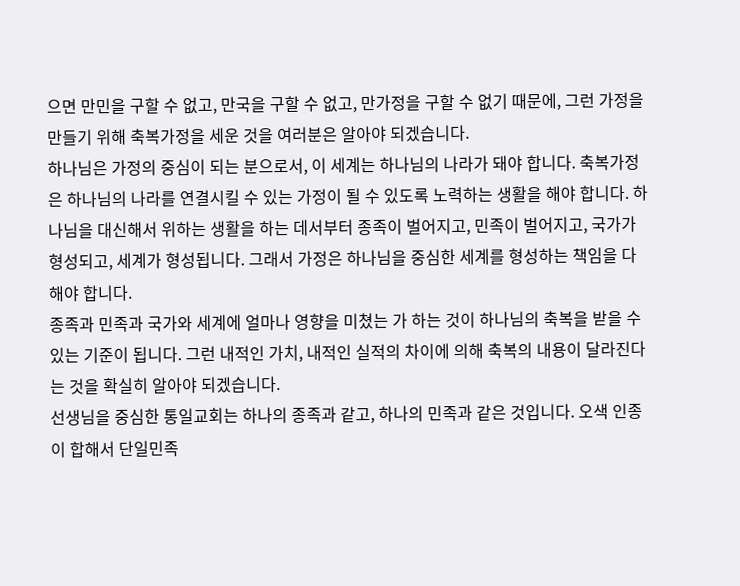으면 만민을 구할 수 없고, 만국을 구할 수 없고, 만가정을 구할 수 없기 때문에, 그런 가정을 만들기 위해 축복가정을 세운 것을 여러분은 알아야 되겠습니다.
하나님은 가정의 중심이 되는 분으로서, 이 세계는 하나님의 나라가 돼야 합니다. 축복가정은 하나님의 나라를 연결시킬 수 있는 가정이 될 수 있도록 노력하는 생활을 해야 합니다. 하나님을 대신해서 위하는 생활을 하는 데서부터 종족이 벌어지고, 민족이 벌어지고, 국가가 형성되고, 세계가 형성됩니다. 그래서 가정은 하나님을 중심한 세계를 형성하는 책임을 다 해야 합니다.
종족과 민족과 국가와 세계에 얼마나 영향을 미쳤는 가 하는 것이 하나님의 축복을 받을 수 있는 기준이 됩니다. 그런 내적인 가치, 내적인 실적의 차이에 의해 축복의 내용이 달라진다는 것을 확실히 알아야 되겠습니다.
선생님을 중심한 통일교회는 하나의 종족과 같고, 하나의 민족과 같은 것입니다. 오색 인종이 합해서 단일민족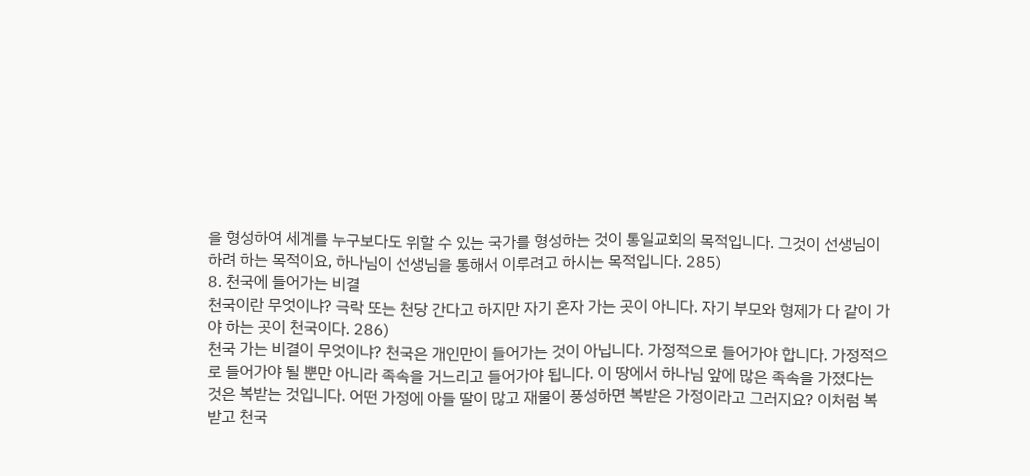을 형성하여 세계를 누구보다도 위할 수 있는 국가를 형성하는 것이 통일교회의 목적입니다. 그것이 선생님이 하려 하는 목적이요, 하나님이 선생님을 통해서 이루려고 하시는 목적입니다. 285)
8. 천국에 들어가는 비결
천국이란 무엇이냐? 극락 또는 천당 간다고 하지만 자기 혼자 가는 곳이 아니다. 자기 부모와 형제가 다 같이 가야 하는 곳이 천국이다. 286)
천국 가는 비결이 무엇이냐? 천국은 개인만이 들어가는 것이 아닙니다. 가정적으로 들어가야 합니다. 가정적으로 들어가야 될 뿐만 아니라 족속을 거느리고 들어가야 됩니다. 이 땅에서 하나님 앞에 많은 족속을 가졌다는 것은 복받는 것입니다. 어떤 가정에 아들 딸이 많고 재물이 풍성하면 복받은 가정이라고 그러지요? 이처럼 복받고 천국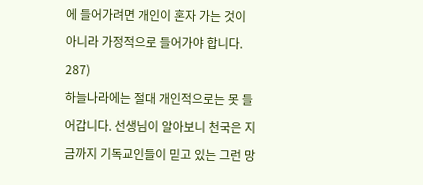에 들어가려면 개인이 혼자 가는 것이 아니라 가정적으로 들어가야 합니다. 287)
하늘나라에는 절대 개인적으로는 못 들어갑니다. 선생님이 알아보니 천국은 지금까지 기독교인들이 믿고 있는 그런 망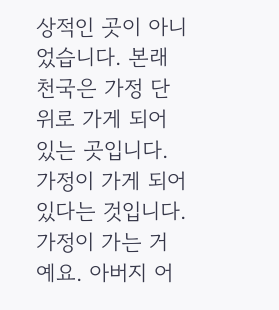상적인 곳이 아니었습니다. 본래 천국은 가정 단위로 가게 되어 있는 곳입니다. 가정이 가게 되어 있다는 것입니다. 가정이 가는 거예요. 아버지 어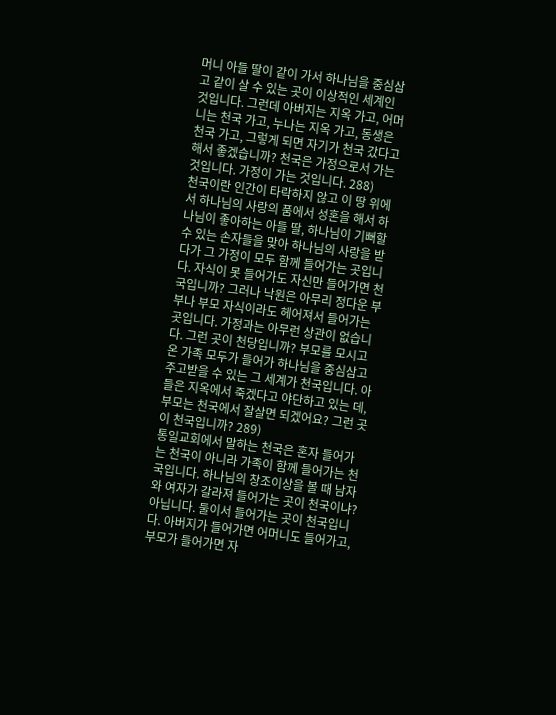머니 아들 딸이 같이 가서 하나님을 중심삼고 같이 살 수 있는 곳이 이상적인 세계인 것입니다. 그런데 아버지는 지옥 가고, 어머니는 천국 가고, 누나는 지옥 가고, 동생은 천국 가고, 그렇게 되면 자기가 천국 갔다고 해서 좋겠습니까? 천국은 가정으로서 가는 것입니다. 가정이 가는 것입니다. 288)
천국이란 인간이 타락하지 않고 이 땅 위에서 하나님의 사랑의 품에서 성혼을 해서 하나님이 좋아하는 아들 딸, 하나님이 기뻐할 수 있는 손자들을 맞아 하나님의 사랑을 받다가 그 가정이 모두 함께 들어가는 곳입니다. 자식이 못 들어가도 자신만 들어가면 천국입니까? 그러나 낙원은 아무리 정다운 부부나 부모 자식이라도 헤어져서 들어가는 곳입니다. 가정과는 아무런 상관이 없습니다. 그런 곳이 천당입니까? 부모를 모시고 온 가족 모두가 들어가 하나님을 중심삼고 주고받을 수 있는 그 세계가 천국입니다. 아들은 지옥에서 죽겠다고 야단하고 있는 데, 부모는 천국에서 잘살면 되겠어요? 그런 곳이 천국입니까? 289)
통일교회에서 말하는 천국은 혼자 들어가는 천국이 아니라 가족이 함께 들어가는 천국입니다. 하나님의 창조이상을 볼 때 남자와 여자가 갈라져 들어가는 곳이 천국이냐? 아닙니다. 둘이서 들어가는 곳이 천국입니다. 아버지가 들어가면 어머니도 들어가고, 부모가 들어가면 자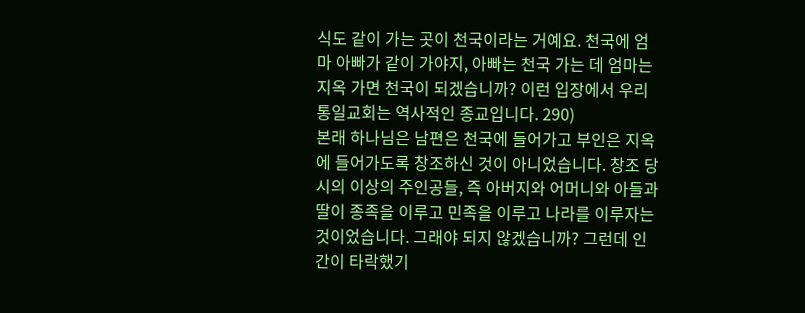식도 같이 가는 곳이 천국이라는 거예요. 천국에 엄마 아빠가 같이 가야지, 아빠는 천국 가는 데 엄마는 지옥 가면 천국이 되겠습니까? 이런 입장에서 우리 통일교회는 역사적인 종교입니다. 290)
본래 하나님은 남편은 천국에 들어가고 부인은 지옥에 들어가도록 창조하신 것이 아니었습니다. 창조 당시의 이상의 주인공들, 즉 아버지와 어머니와 아들과 딸이 종족을 이루고 민족을 이루고 나라를 이루자는 것이었습니다. 그래야 되지 않겠습니까? 그런데 인간이 타락했기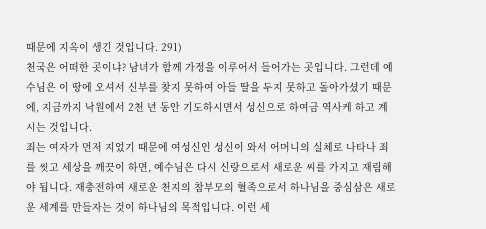때문에 지옥이 생긴 것입니다. 291)
천국은 어떠한 곳이냐? 남녀가 함께 가정을 이루어서 들어가는 곳입니다. 그런데 예수님은 이 땅에 오셔서 신부를 찾지 못하여 아들 딸을 두지 못하고 돌아가셨기 때문에, 지금까지 낙원에서 2천 년 동안 기도하시면서 성신으로 하여금 역사케 하고 계시는 것입니다.
죄는 여자가 먼저 지었기 때문에 여성신인 성신이 와서 어머니의 실체로 나타나 죄를 씻고 세상을 깨끗이 하면, 예수님은 다시 신랑으로서 새로운 씨를 가지고 재림해야 됩니다. 재충전하여 새로운 천지의 참부모의 혈족으로서 하나님을 중심삼은 새로운 세계를 만들자는 것이 하나님의 목적입니다. 이런 세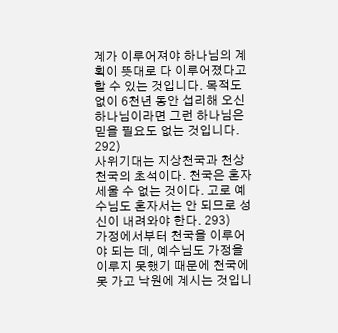계가 이루어져야 하나님의 계획이 뜻대로 다 이루어졌다고 할 수 있는 것입니다. 목적도 없이 6천년 동안 섭리해 오신 하나님이라면 그런 하나님은 믿을 필요도 없는 것입니다. 292)
사위기대는 지상천국과 천상천국의 초석이다. 천국은 혼자 세울 수 없는 것이다. 고로 예수님도 혼자서는 안 되므로 성신이 내려와야 한다. 293)
가정에서부터 천국을 이루어야 되는 데, 예수님도 가정을 이루지 못했기 때문에 천국에 못 가고 낙원에 계시는 것입니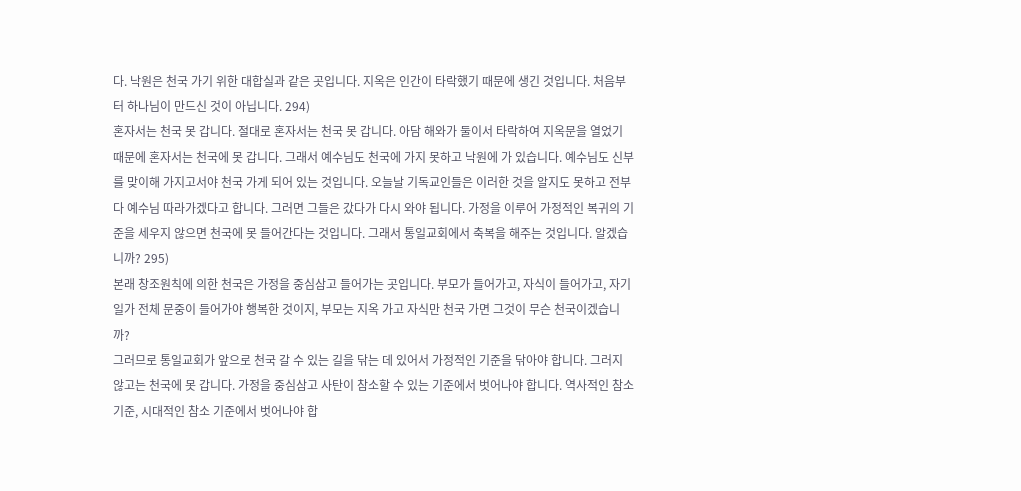다. 낙원은 천국 가기 위한 대합실과 같은 곳입니다. 지옥은 인간이 타락했기 때문에 생긴 것입니다. 처음부터 하나님이 만드신 것이 아닙니다. 294)
혼자서는 천국 못 갑니다. 절대로 혼자서는 천국 못 갑니다. 아담 해와가 둘이서 타락하여 지옥문을 열었기 때문에 혼자서는 천국에 못 갑니다. 그래서 예수님도 천국에 가지 못하고 낙원에 가 있습니다. 예수님도 신부를 맞이해 가지고서야 천국 가게 되어 있는 것입니다. 오늘날 기독교인들은 이러한 것을 알지도 못하고 전부 다 예수님 따라가겠다고 합니다. 그러면 그들은 갔다가 다시 와야 됩니다. 가정을 이루어 가정적인 복귀의 기준을 세우지 않으면 천국에 못 들어간다는 것입니다. 그래서 통일교회에서 축복을 해주는 것입니다. 알겠습니까? 295)
본래 창조원칙에 의한 천국은 가정을 중심삼고 들어가는 곳입니다. 부모가 들어가고, 자식이 들어가고, 자기 일가 전체 문중이 들어가야 행복한 것이지, 부모는 지옥 가고 자식만 천국 가면 그것이 무슨 천국이겠습니까?
그러므로 통일교회가 앞으로 천국 갈 수 있는 길을 닦는 데 있어서 가정적인 기준을 닦아야 합니다. 그러지 않고는 천국에 못 갑니다. 가정을 중심삼고 사탄이 참소할 수 있는 기준에서 벗어나야 합니다. 역사적인 참소 기준, 시대적인 참소 기준에서 벗어나야 합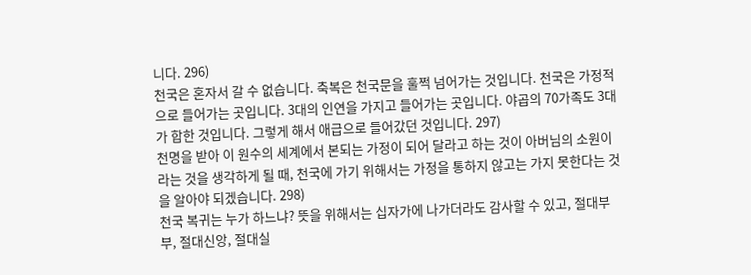니다. 296)
천국은 혼자서 갈 수 없습니다. 축복은 천국문을 훌쩍 넘어가는 것입니다. 천국은 가정적으로 들어가는 곳입니다. 3대의 인연을 가지고 들어가는 곳입니다. 야곱의 70가족도 3대가 합한 것입니다. 그렇게 해서 애급으로 들어갔던 것입니다. 297)
천명을 받아 이 원수의 세계에서 본되는 가정이 되어 달라고 하는 것이 아버님의 소원이라는 것을 생각하게 될 때, 천국에 가기 위해서는 가정을 통하지 않고는 가지 못한다는 것을 알아야 되겠습니다. 298)
천국 복귀는 누가 하느냐? 뜻을 위해서는 십자가에 나가더라도 감사할 수 있고, 절대부부, 절대신앙, 절대실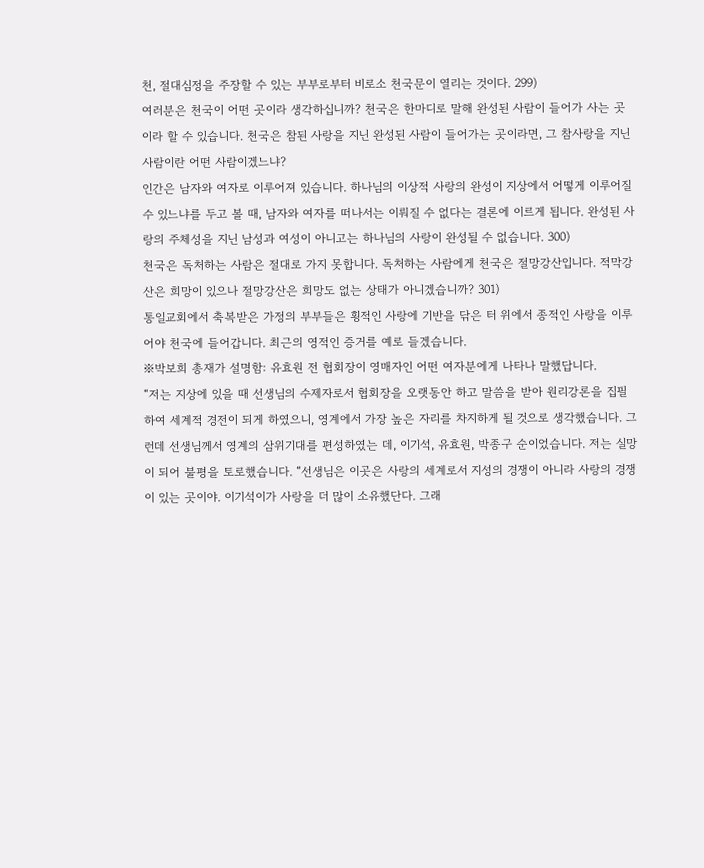천, 절대심정을 주장할 수 있는 부부로부터 비로소 천국문이 열리는 것이다. 299)
여러분은 천국이 어떤 곳이라 생각하십니까? 천국은 한마디로 말해 완성된 사람이 들어가 사는 곳이라 할 수 있습니다. 천국은 참된 사랑을 지닌 완성된 사람이 들어가는 곳이라면, 그 참사랑을 지닌 사람이란 어떤 사람이겠느냐?
인간은 남자와 여자로 이루어져 있습니다. 하나님의 이상적 사랑의 완성이 지상에서 어떻게 이루어질 수 있느냐를 두고 볼 때, 남자와 여자를 떠나서는 이뤄질 수 없다는 결론에 이르게 됩니다. 완성된 사랑의 주체성을 지닌 남성과 여성이 아니고는 하나님의 사랑이 완성될 수 없습니다. 300)
천국은 독처하는 사람은 절대로 가지 못합니다. 독처하는 사람에게 천국은 절망강산입니다. 적막강산은 희망이 있으나 절망강산은 희망도 없는 상태가 아니겠습니까? 301)
통일교회에서 축복받은 가정의 부부들은 횡적인 사랑에 기반을 닦은 터 위에서 종적인 사랑을 이루어야 천국에 들어갑니다. 최근의 영적인 증거를 예로 들겠습니다.
※박보희 총재가 설명함: 유효원 전 협회장이 영매자인 어떤 여자분에게 나타나 말했답니다.
“저는 지상에 있을 때 선생님의 수제자로서 협회장을 오랫동안 하고 말씀을 받아 원리강론을 집필하여 세계적 경전이 되게 하였으니, 영계에서 가장 높은 자리를 차지하게 될 것으로 생각했습니다. 그런데 선생님께서 영계의 삼위기대를 편성하였는 데, 이기석, 유효원, 박종구 순이었습니다. 저는 실망이 되어 불평을 토로했습니다. “선생님은 이곳은 사랑의 세계로서 지성의 경쟁이 아니라 사랑의 경쟁이 있는 곳이야. 이기석이가 사랑을 더 많이 소유했단다. 그래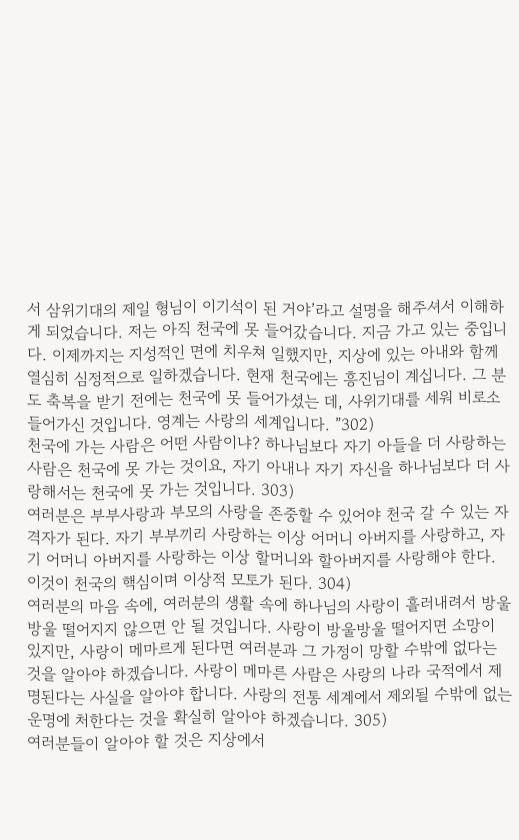서 삼위기대의 제일 형님이 이기석이 된 거야’라고 설명을 해주셔서 이해하게 되었습니다. 저는 아직 천국에 못 들어갔습니다. 지금 가고 있는 중입니다. 이제까지는 지성적인 면에 치우쳐 일했지만, 지상에 있는 아내와 함께 열심히 심정적으로 일하겠습니다. 현재 천국에는 흥진님이 계십니다. 그 분도 축복을 받기 전에는 천국에 못 들어가셨는 데, 사위기대를 세워 비로소 들어가신 것입니다. 영계는 사랑의 세계입니다. ”302)
천국에 가는 사람은 어떤 사람이냐? 하나님보다 자기 아들을 더 사랑하는 사람은 천국에 못 가는 것이요, 자기 아내나 자기 자신을 하나님보다 더 사랑해서는 천국에 못 가는 것입니다. 303)
여러분은 부부사랑과 부모의 사랑을 존중할 수 있어야 천국 갈 수 있는 자격자가 된다. 자기 부부끼리 사랑하는 이상 어머니 아버지를 사랑하고, 자기 어머니 아버지를 사랑하는 이상 할머니와 할아버지를 사랑해야 한다. 이것이 천국의 핵심이며 이상적 모토가 된다. 304)
여러분의 마음 속에, 여러분의 생활 속에 하나님의 사랑이 흘러내려서 방울방울 떨어지지 않으면 안 될 것입니다. 사랑이 방울방울 떨어지면 소망이 있지만, 사랑이 메마르게 된다면 여러분과 그 가정이 망할 수밖에 없다는 것을 알아야 하겠습니다. 사랑이 메마른 사람은 사랑의 나라 국적에서 제명된다는 사실을 알아야 합니다. 사랑의 전통 세계에서 제외될 수밖에 없는 운명에 처한다는 것을 확실히 알아야 하겠습니다. 305)
여러분들이 알아야 할 것은 지상에서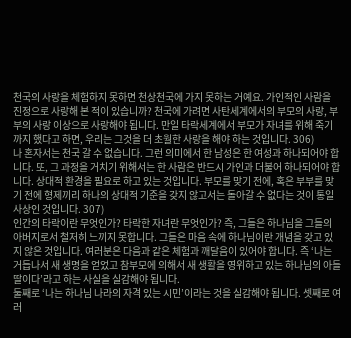천국의 사랑을 체험하지 못하면 천상천국에 가지 못하는 거예요. 가인적인 사람을 진정으로 사랑해 본 적이 있습니까? 천국에 가려면 사탄세계에서의 부모의 사랑, 부부의 사랑 이상으로 사랑해야 됩니다. 만일 타락세계에서 부모가 자녀를 위해 죽기까지 했다고 하면, 우리는 그것을 더 초월한 사랑을 해야 하는 것입니다. 306)
나 혼자서는 천국 갈 수 없습니다. 그런 의미에서 한 남성은 한 여성과 하나되어야 합니다. 또, 그 과정을 거치기 위해서는 한 사람은 반드시 가인과 더불어 하나되어야 합니다. 상대적 환경을 필요로 하고 있는 것입니다. 부모를 맞기 전에, 혹은 부부를 맞기 전에 형제끼리 하나의 상대적 기준을 갖지 않고서는 돌아갈 수 없다는 것이 통일사상인 것입니다. 307)
인간의 타락이란 무엇인가? 타락한 자녀란 무엇인가? 즉, 그들은 하나님을 그들의 아버지로서 철저히 느끼지 못합니다. 그들은 마음 속에 하나님이란 개념을 갖고 있지 않은 것입니다. 여러분은 다음과 같은 체험과 깨달음이 있어야 합니다. 즉 ‘나는 거듭나서 새 생명을 얻었고 참부모에 의해서 새 생활을 영위하고 있는 하나님의 아들 딸이다’라고 하는 사실을 실감해야 됩니다.
둘째로 ‘나는 하나님 나라의 자격 있는 시민’이라는 것을 실감해야 됩니다. 셋째로 여러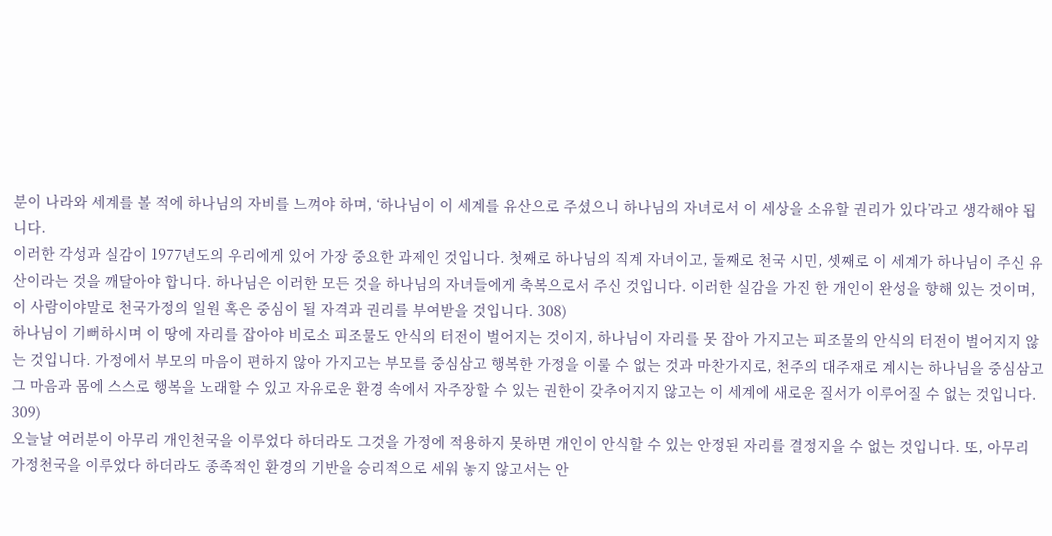분이 나라와 세계를 볼 적에 하나님의 자비를 느껴야 하며, ‘하나님이 이 세계를 유산으로 주셨으니 하나님의 자녀로서 이 세상을 소유할 권리가 있다’라고 생각해야 됩니다.
이러한 각성과 실감이 1977년도의 우리에게 있어 가장 중요한 과제인 것입니다. 첫째로 하나님의 직계 자녀이고, 둘째로 천국 시민, 셋째로 이 세계가 하나님이 주신 유산이라는 것을 깨달아야 합니다. 하나님은 이러한 모든 것을 하나님의 자녀들에게 축복으로서 주신 것입니다. 이러한 실감을 가진 한 개인이 완성을 향해 있는 것이며, 이 사람이야말로 천국가정의 일원 혹은 중심이 될 자격과 권리를 부여받을 것입니다. 308)
하나님이 기뻐하시며 이 땅에 자리를 잡아야 비로소 피조물도 안식의 터전이 벌어지는 것이지, 하나님이 자리를 못 잡아 가지고는 피조물의 안식의 터전이 벌어지지 않는 것입니다. 가정에서 부모의 마음이 편하지 않아 가지고는 부모를 중심삼고 행복한 가정을 이룰 수 없는 것과 마찬가지로, 천주의 대주재로 계시는 하나님을 중심삼고 그 마음과 몸에 스스로 행복을 노래할 수 있고 자유로운 환경 속에서 자주장할 수 있는 권한이 갖추어지지 않고는 이 세계에 새로운 질서가 이루어질 수 없는 것입니다. 309)
오늘날 여러분이 아무리 개인천국을 이루었다 하더라도 그것을 가정에 적용하지 못하면 개인이 안식할 수 있는 안정된 자리를 결정지을 수 없는 것입니다. 또, 아무리 가정천국을 이루었다 하더라도 종족적인 환경의 기반을 승리적으로 세워 놓지 않고서는 안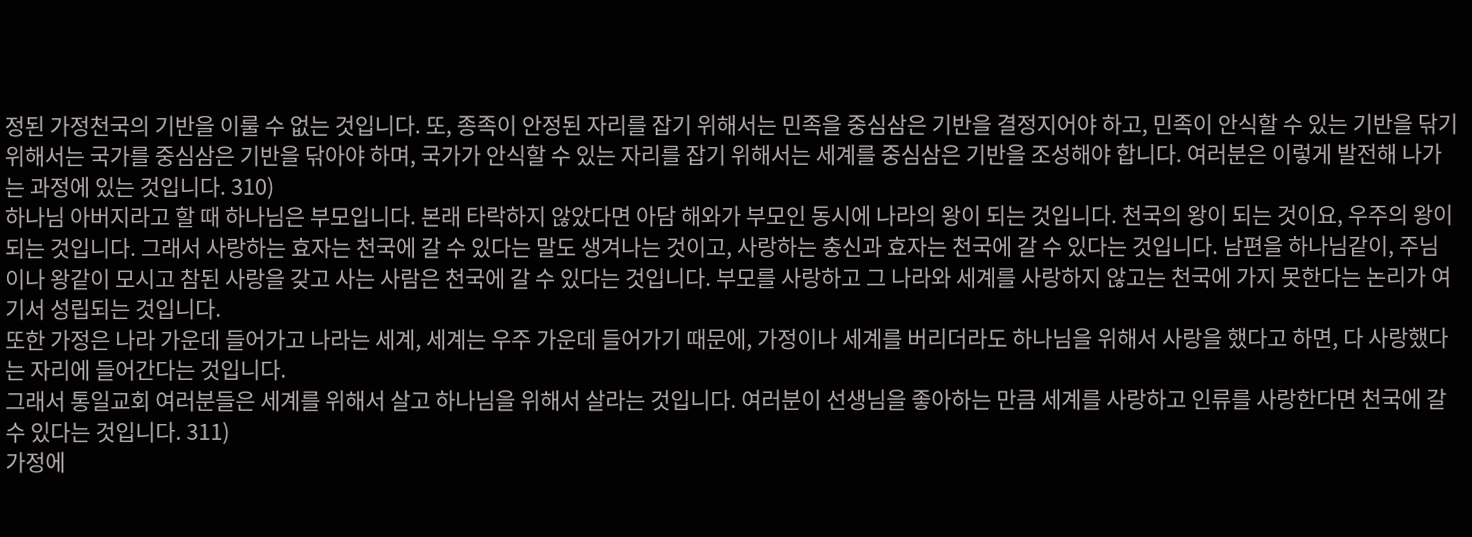정된 가정천국의 기반을 이룰 수 없는 것입니다. 또, 종족이 안정된 자리를 잡기 위해서는 민족을 중심삼은 기반을 결정지어야 하고, 민족이 안식할 수 있는 기반을 닦기 위해서는 국가를 중심삼은 기반을 닦아야 하며, 국가가 안식할 수 있는 자리를 잡기 위해서는 세계를 중심삼은 기반을 조성해야 합니다. 여러분은 이렇게 발전해 나가는 과정에 있는 것입니다. 310)
하나님 아버지라고 할 때 하나님은 부모입니다. 본래 타락하지 않았다면 아담 해와가 부모인 동시에 나라의 왕이 되는 것입니다. 천국의 왕이 되는 것이요, 우주의 왕이 되는 것입니다. 그래서 사랑하는 효자는 천국에 갈 수 있다는 말도 생겨나는 것이고, 사랑하는 충신과 효자는 천국에 갈 수 있다는 것입니다. 남편을 하나님같이, 주님이나 왕같이 모시고 참된 사랑을 갖고 사는 사람은 천국에 갈 수 있다는 것입니다. 부모를 사랑하고 그 나라와 세계를 사랑하지 않고는 천국에 가지 못한다는 논리가 여기서 성립되는 것입니다.
또한 가정은 나라 가운데 들어가고 나라는 세계, 세계는 우주 가운데 들어가기 때문에, 가정이나 세계를 버리더라도 하나님을 위해서 사랑을 했다고 하면, 다 사랑했다는 자리에 들어간다는 것입니다.
그래서 통일교회 여러분들은 세계를 위해서 살고 하나님을 위해서 살라는 것입니다. 여러분이 선생님을 좋아하는 만큼 세계를 사랑하고 인류를 사랑한다면 천국에 갈 수 있다는 것입니다. 311)
가정에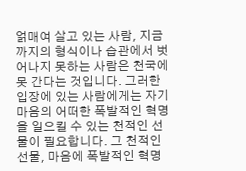얽매여 살고 있는 사람, 지금까지의 형식이나 습관에서 벗어나지 못하는 사람은 천국에 못 간다는 것입니다. 그러한 입장에 있는 사람에게는 자기 마음의 어떠한 폭발적인 혁명을 일으킬 수 있는 천적인 선물이 필요합니다. 그 천적인 선물, 마음에 폭발적인 혁명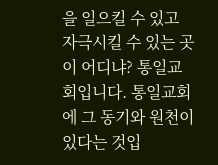을 일으킬 수 있고 자극시킬 수 있는 곳이 어디냐? 통일교회입니다. 통일교회에 그 동기와 원천이 있다는 것입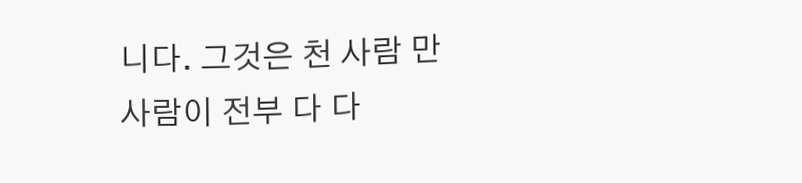니다. 그것은 천 사람 만 사람이 전부 다 다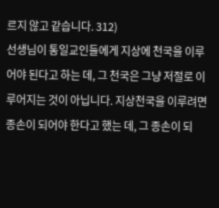르지 않고 같습니다. 312)
선생님이 통일교인들에게 지상에 천국을 이루어야 된다고 하는 데, 그 천국은 그냥 저절로 이루어지는 것이 아닙니다. 지상천국을 이루려면 종손이 되어야 한다고 했는 데, 그 종손이 되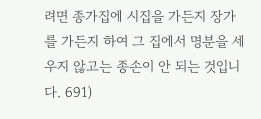려면 종가집에 시집을 가든지 장가를 가든지 하여 그 집에서 명분을 세우지 않고는 종손이 안 되는 것입니다. 691)